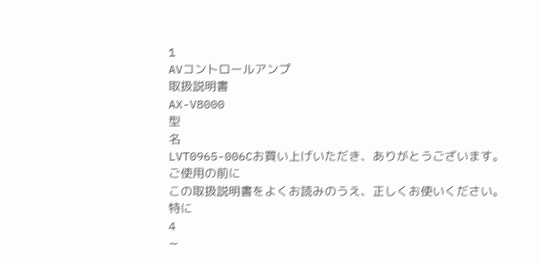1
AVコントロールアンプ
取扱説明書
AX-V8000
型
名
LVT0965-006Cお買い上げいただき、ありがとうございます。
ご使用の前に
この取扱説明書をよくお読みのうえ、正しくお使いください。
特に
4
∼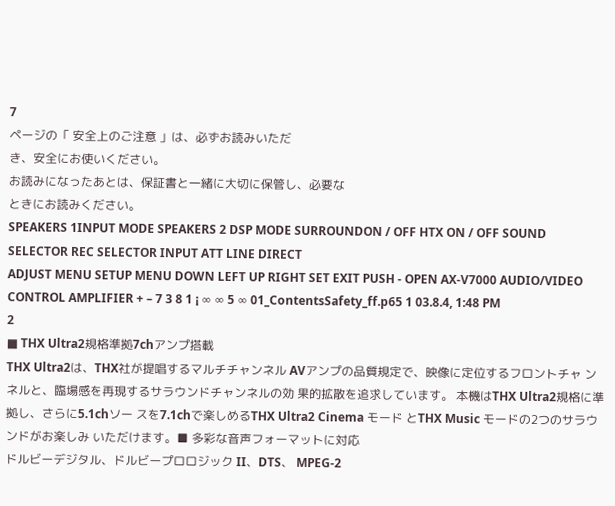7
ページの「 安全上のご注意 」は、必ずお読みいただ
き、安全にお使いください。
お読みになったあとは、保証書と一緒に大切に保管し、必要な
ときにお読みください。
SPEAKERS 1INPUT MODE SPEAKERS 2 DSP MODE SURROUNDON / OFF HTX ON / OFF SOUND SELECTOR REC SELECTOR INPUT ATT LINE DIRECT
ADJUST MENU SETUP MENU DOWN LEFT UP RIGHT SET EXIT PUSH - OPEN AX-V7000 AUDIO/VIDEO CONTROL AMPLIFIER + – 7 3 8 1 ¡ ∞ ∞ 5 ∞ 01_ContentsSafety_ff.p65 1 03.8.4, 1:48 PM
2
■ THX Ultra2規格準拠7chアンプ搭載
THX Ultra2は、THX社が提唱するマルチチャンネル AVアンプの品質規定で、映像に定位するフロントチャ ンネルと、臨場感を再現するサラウンドチャンネルの効 果的拡散を追求しています。 本機はTHX Ultra2規格に準拠し、さらに5.1chソー スを7.1chで楽しめるTHX Ultra2 Cinema モード とTHX Music モードの2つのサラウンドがお楽しみ いただけます。■ 多彩な音声フォーマットに対応
ドルビーデジタル、ドルビープロロジック II、DTS、 MPEG-2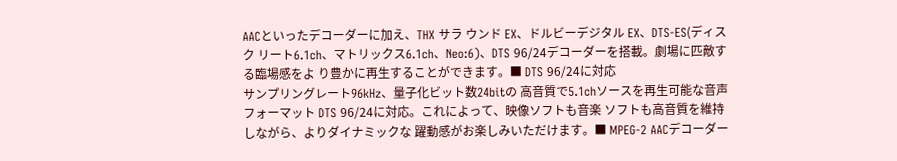AACといったデコーダーに加え、THX サラ ウンド EX、ドルビーデジタル EX、DTS-ES(ディスク リート6.1ch、マトリックス6.1ch、Neo:6)、DTS 96/24デコーダーを搭載。劇場に匹敵する臨場感をよ り豊かに再生することができます。■ DTS 96/24に対応
サンプリングレート96kHz、量子化ビット数24bitの 高音質で5.1chソースを再生可能な音声フォーマット DTS 96/24に対応。これによって、映像ソフトも音楽 ソフトも高音質を維持しながら、よりダイナミックな 躍動感がお楽しみいただけます。■ MPEG-2 AACデコーダー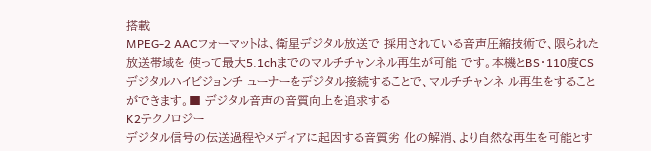搭載
MPEG-2 AACフォーマットは、衛星デジタル放送で 採用されている音声圧縮技術で、限られた放送帯域を 使って最大5.1chまでのマルチチャンネル再生が可能 です。本機とBS・110度CSデジタルハイビジョンチ ューナーをデジタル接続することで、マルチチャンネ ル再生をすることができます。■ デジタル音声の音質向上を追求する
K2テクノロジー
デジタル信号の伝送過程やメディアに起因する音質劣 化の解消、より自然な再生を可能とす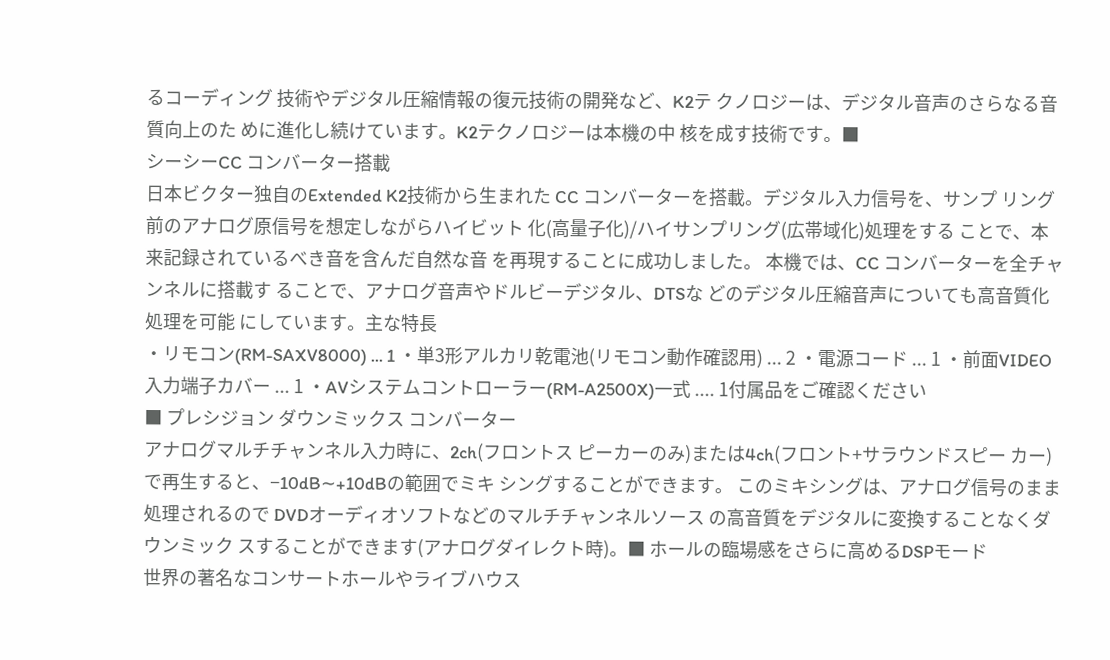るコーディング 技術やデジタル圧縮情報の復元技術の開発など、K2テ クノロジーは、デジタル音声のさらなる音質向上のた めに進化し続けています。K2テクノロジーは本機の中 核を成す技術です。■
シーシーCC コンバーター搭載
日本ビクター独自のExtended K2技術から生まれた CC コンバーターを搭載。デジタル入力信号を、サンプ リング前のアナログ原信号を想定しながらハイビット 化(高量子化)/ハイサンプリング(広帯域化)処理をする ことで、本来記録されているべき音を含んだ自然な音 を再現することに成功しました。 本機では、CC コンバーターを全チャンネルに搭載す ることで、アナログ音声やドルビーデジタル、DTSな どのデジタル圧縮音声についても高音質化処理を可能 にしています。主な特長
・リモコン(RM-SAXV8000) ... 1 ・単3形アルカリ乾電池(リモコン動作確認用) ... 2 ・電源コード ... 1 ・前面VIDEO入力端子カバー ... 1 ・AVシステムコントローラー(RM-A2500X)一式 .... 1付属品をご確認ください
■ プレシジョン ダウンミックス コンバーター
アナログマルチチャンネル入力時に、2ch(フロントス ピーカーのみ)または4ch(フロント+サラウンドスピー カー)で再生すると、−10dB∼+10dBの範囲でミキ シングすることができます。 このミキシングは、アナログ信号のまま処理されるので DVDオーディオソフトなどのマルチチャンネルソース の高音質をデジタルに変換することなくダウンミック スすることができます(アナログダイレクト時)。■ ホールの臨場感をさらに高めるDSPモード
世界の著名なコンサートホールやライブハウス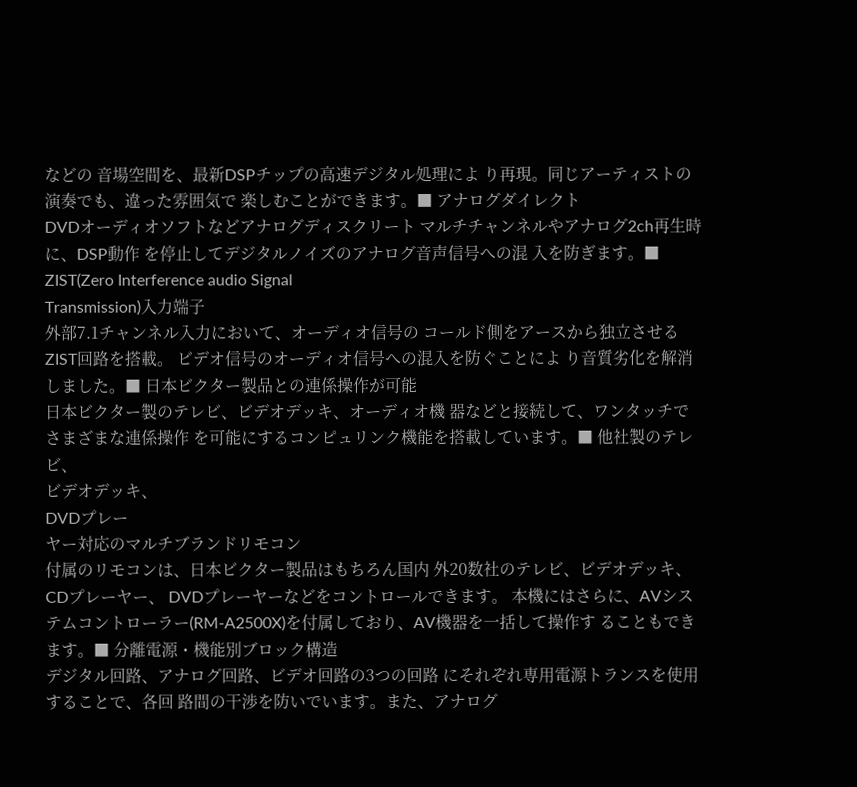などの 音場空間を、最新DSPチップの高速デジタル処理によ り再現。同じアーティストの演奏でも、違った雰囲気で 楽しむことができます。■ アナログダイレクト
DVDオーディオソフトなどアナログディスクリート マルチチャンネルやアナログ2ch再生時に、DSP動作 を停止してデジタルノイズのアナログ音声信号への混 入を防ぎます。■ ZIST(Zero Interference audio Signal
Transmission)入力端子
外部7.1チャンネル入力において、オーディオ信号の コールド側をアースから独立させるZIST回路を搭載。 ビデオ信号のオーディオ信号への混入を防ぐことによ り音質劣化を解消しました。■ 日本ビクター製品との連係操作が可能
日本ビクター製のテレビ、ビデオデッキ、オーディオ機 器などと接続して、ワンタッチでさまざまな連係操作 を可能にするコンピュリンク機能を搭載しています。■ 他社製のテレビ、
ビデオデッキ、
DVDプレー
ヤー対応のマルチブランドリモコン
付属のリモコンは、日本ビクター製品はもちろん国内 外20数社のテレビ、ビデオデッキ、CDプレーヤー、 DVDプレーヤーなどをコントロールできます。 本機にはさらに、AVシステムコントローラー(RM-A2500X)を付属しており、AV機器を一括して操作す ることもできます。■ 分離電源・機能別ブロック構造
デジタル回路、アナログ回路、ビデオ回路の3つの回路 にそれぞれ専用電源トランスを使用することで、各回 路間の干渉を防いでいます。また、アナログ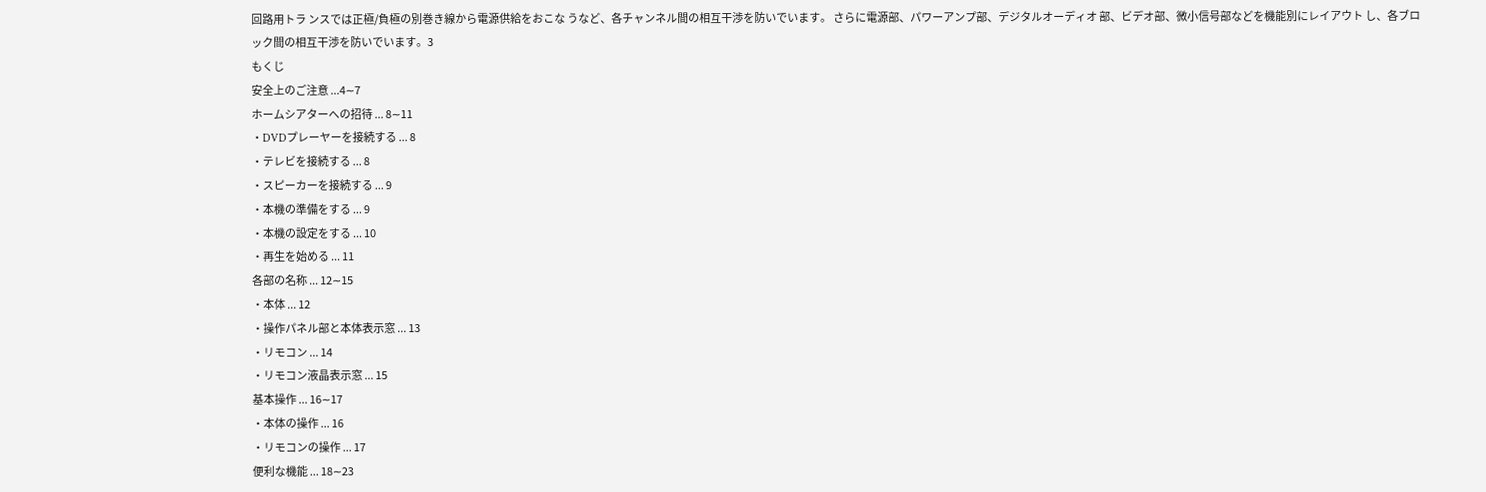回路用トラ ンスでは正極/負極の別巻き線から電源供給をおこな うなど、各チャンネル間の相互干渉を防いでいます。 さらに電源部、パワーアンプ部、デジタルオーディオ 部、ビデオ部、微小信号部などを機能別にレイアウト し、各ブロック間の相互干渉を防いでいます。3
もくじ
安全上のご注意 ...4∼7
ホームシアターへの招待 ... 8∼11
・DVDプレーヤーを接続する ... 8
・テレビを接続する ... 8
・スピーカーを接続する ... 9
・本機の準備をする ... 9
・本機の設定をする ... 10
・再生を始める ... 11
各部の名称 ... 12∼15
・本体 ... 12
・操作パネル部と本体表示窓 ... 13
・リモコン ... 14
・リモコン液晶表示窓 ... 15
基本操作 ... 16∼17
・本体の操作 ... 16
・リモコンの操作 ... 17
便利な機能 ... 18∼23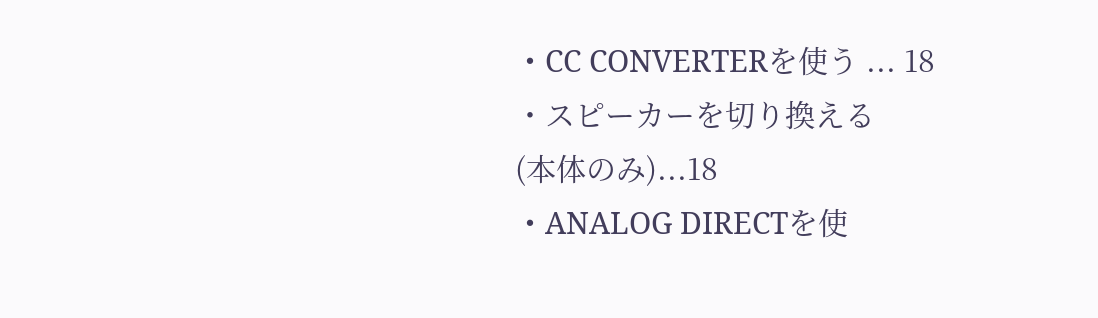・CC CONVERTERを使う ... 18
・スピーカーを切り換える
(本体のみ)...18
・ANALOG DIRECTを使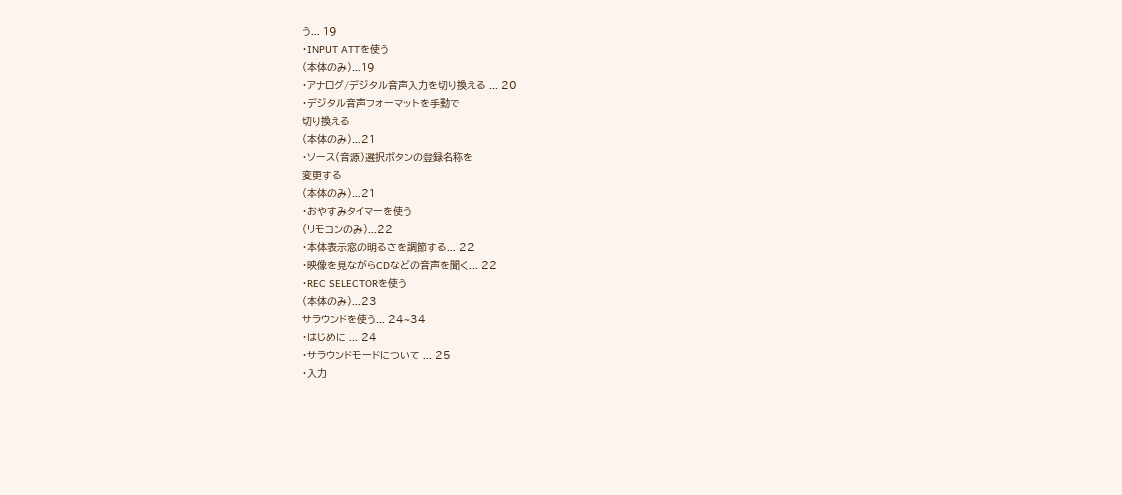う... 19
・INPUT ATTを使う
(本体のみ)...19
・アナログ/デジタル音声入力を切り換える ... 20
・デジタル音声フォーマットを手動で
切り換える
(本体のみ)...21
・ソース(音源)選択ボタンの登録名称を
変更する
(本体のみ)...21
・おやすみタイマーを使う
(リモコンのみ)...22
・本体表示窓の明るさを調節する... 22
・映像を見ながらCDなどの音声を聞く... 22
・REC SELECTORを使う
(本体のみ)...23
サラウンドを使う... 24∼34
・はじめに ... 24
・サラウンドモードについて ... 25
・入力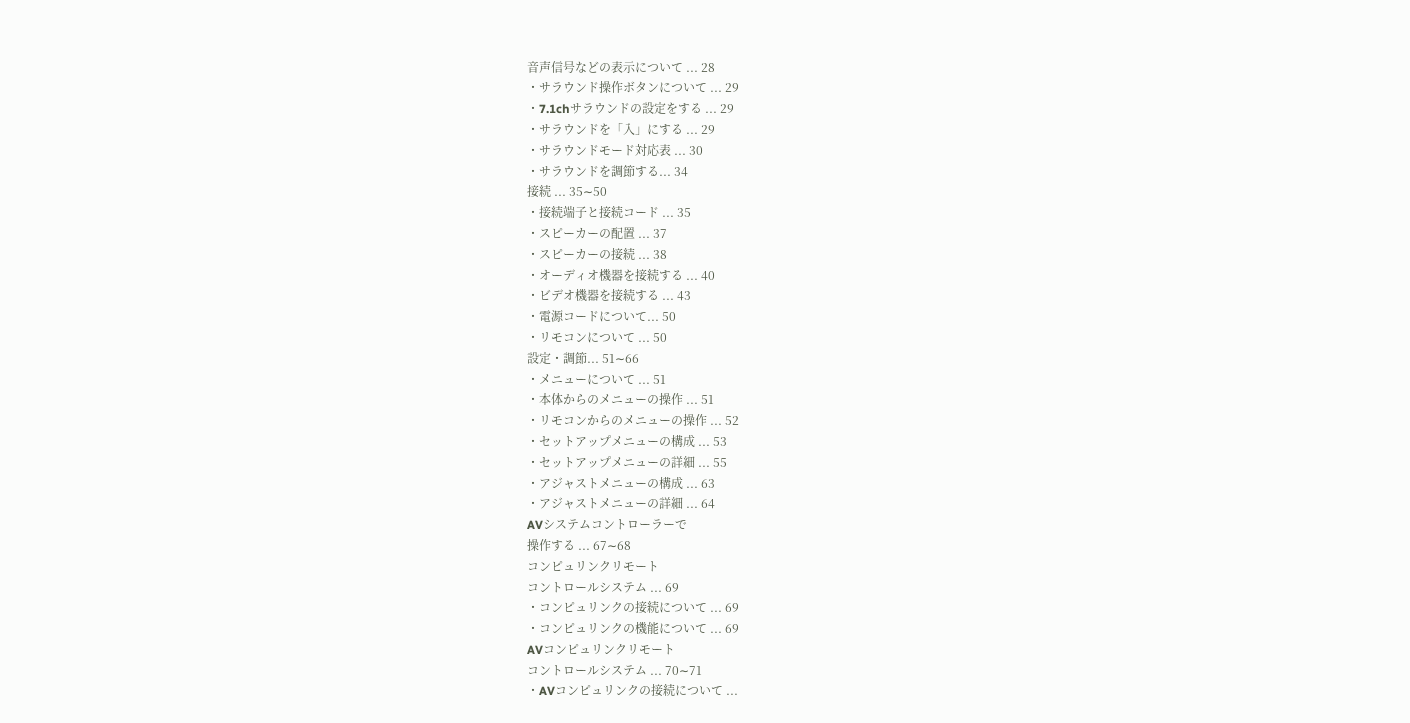音声信号などの表示について ... 28
・サラウンド操作ボタンについて ... 29
・7.1chサラウンドの設定をする ... 29
・サラウンドを「入」にする ... 29
・サラウンドモード対応表 ... 30
・サラウンドを調節する... 34
接続 ... 35∼50
・接続端子と接続コード ... 35
・スピーカーの配置 ... 37
・スピーカーの接続 ... 38
・オーディオ機器を接続する ... 40
・ビデオ機器を接続する ... 43
・電源コードについて... 50
・リモコンについて ... 50
設定・調節... 51∼66
・メニューについて ... 51
・本体からのメニューの操作 ... 51
・リモコンからのメニューの操作 ... 52
・セットアップメニューの構成 ... 53
・セットアップメニューの詳細 ... 55
・アジャストメニューの構成 ... 63
・アジャストメニューの詳細 ... 64
AVシステムコントローラーで
操作する ... 67∼68
コンピュリンクリモート
コントロールシステム ... 69
・コンピュリンクの接続について ... 69
・コンピュリンクの機能について ... 69
AVコンピュリンクリモート
コントロールシステム ... 70∼71
・AVコンピュリンクの接続について ...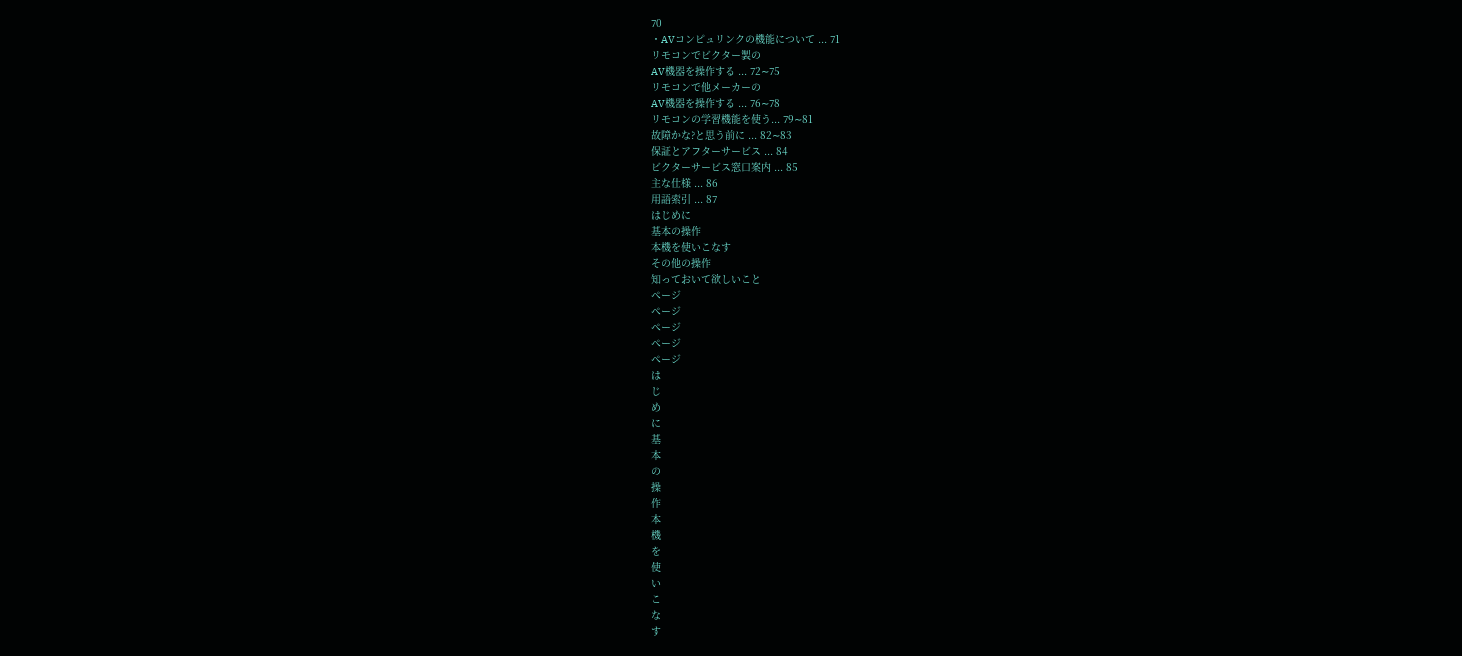70
・AVコンピュリンクの機能について ... 71
リモコンでビクター製の
AV機器を操作する ... 72∼75
リモコンで他メーカーの
AV機器を操作する ... 76∼78
リモコンの学習機能を使う... 79∼81
故障かな?と思う前に ... 82∼83
保証とアフターサービス ... 84
ビクターサービス窓口案内 ... 85
主な仕様 ... 86
用語索引 ... 87
はじめに
基本の操作
本機を使いこなす
その他の操作
知っておいて欲しいこと
ページ
ページ
ページ
ページ
ページ
は
じ
め
に
基
本
の
操
作
本
機
を
使
い
こ
な
す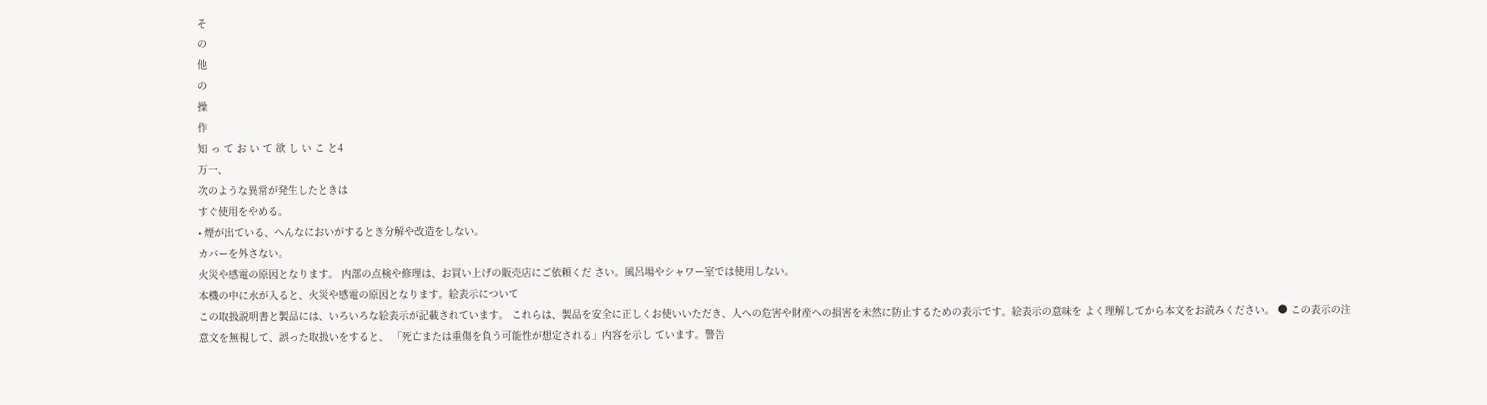そ
の
他
の
操
作
知 っ て お い て 欲 し い こ と4
万一、
次のような異常が発生したときは
すぐ使用をやめる。
• 煙が出ている、へんなにおいがするとき分解や改造をしない。
カバーを外さない。
火災や感電の原因となります。 内部の点検や修理は、お買い上げの販売店にご依頼くだ さい。風呂場やシャワー室では使用しない。
本機の中に水が入ると、火災や感電の原因となります。絵表示について
この取扱説明書と製品には、いろいろな絵表示が記載されています。 これらは、製品を安全に正しくお使いいただき、人への危害や財産への損害を未然に防止するための表示です。絵表示の意味を よく理解してから本文をお読みください。 ● この表示の注意文を無視して、誤った取扱いをすると、 「死亡または重傷を負う可能性が想定される」内容を示し ています。警告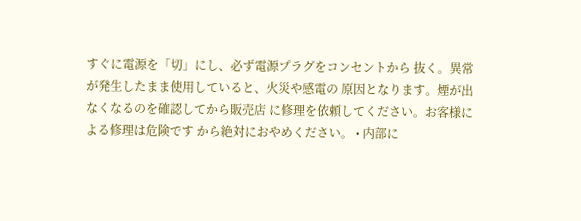すぐに電源を「切」にし、必ず電源プラグをコンセントから 抜く。異常が発生したまま使用していると、火災や感電の 原因となります。煙が出なくなるのを確認してから販売店 に修理を依頼してください。お客様による修理は危険です から絶対におやめください。 • 内部に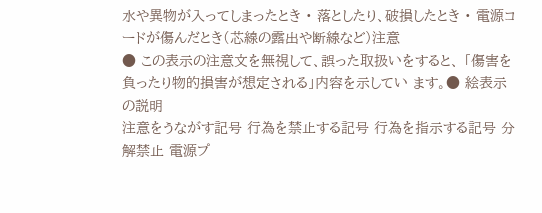水や異物が入ってしまったとき • 落としたり、破損したとき • 電源コードが傷んだとき(芯線の露出や断線など)注意
● この表示の注意文を無視して、誤った取扱いをすると、 「傷害を負ったり物的損害が想定される」内容を示してい ます。● 絵表示の説明
注意をうながす記号 行為を禁止する記号 行為を指示する記号 分解禁止 電源プ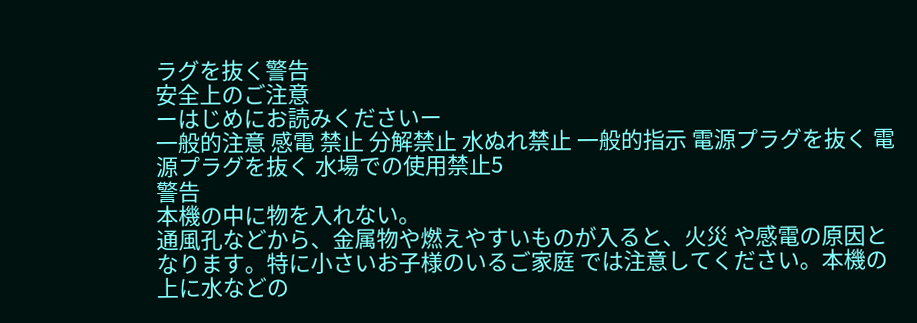ラグを抜く警告
安全上のご注意
ーはじめにお読みくださいー
一般的注意 感電 禁止 分解禁止 水ぬれ禁止 一般的指示 電源プラグを抜く 電源プラグを抜く 水場での使用禁止5
警告
本機の中に物を入れない。
通風孔などから、金属物や燃えやすいものが入ると、火災 や感電の原因となります。特に小さいお子様のいるご家庭 では注意してください。本機の上に水などの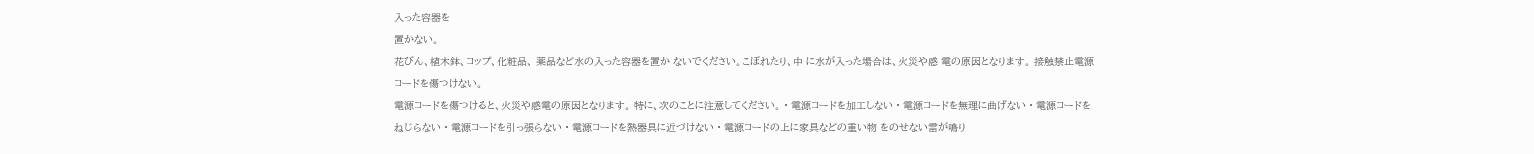入った容器を
置かない。
花びん、植木鉢、コップ、化粧品、 薬品など水の入った容器を置か ないでください。こぼれたり、中 に水が入った場合は、火災や感 電の原因となります。 接触禁止電源コードを傷つけない。
電源コードを傷つけると、火災や感電の原因となります。 特に、次のことに注意してください。 • 電源コードを加工しない • 電源コードを無理に曲げない • 電源コードをねじらない • 電源コードを引っ張らない • 電源コードを熱器具に近づけない • 電源コードの上に家具などの重い物 をのせない雷が鳴り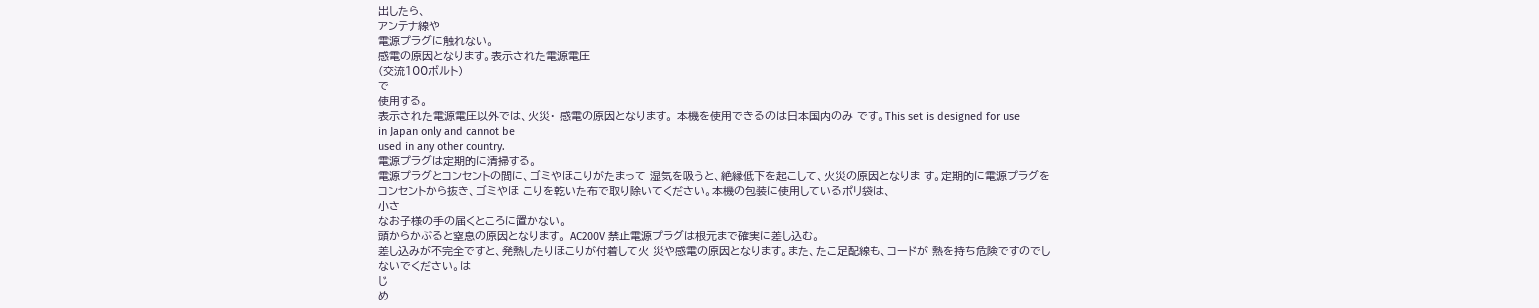出したら、
アンテナ線や
電源プラグに触れない。
感電の原因となります。表示された電源電圧
(交流100ボルト)
で
使用する。
表示された電源電圧以外では、火災・ 感電の原因となります。 本機を使用できるのは日本国内のみ です。This set is designed for use
in Japan only and cannot be
used in any other country.
電源プラグは定期的に清掃する。
電源プラグとコンセントの間に、ゴミやほこりがたまって 湿気を吸うと、絶縁低下を起こして、火災の原因となりま す。定期的に電源プラグをコンセントから抜き、ゴミやほ こりを乾いた布で取り除いてください。本機の包装に使用しているポリ袋は、
小さ
なお子様の手の届くところに置かない。
頭からかぶると窒息の原因となります。 AC200V 禁止電源プラグは根元まで確実に差し込む。
差し込みが不完全ですと、発熱したりほこりが付着して火 災や感電の原因となります。また、たこ足配線も、コードが 熱を持ち危険ですのでしないでください。は
じ
め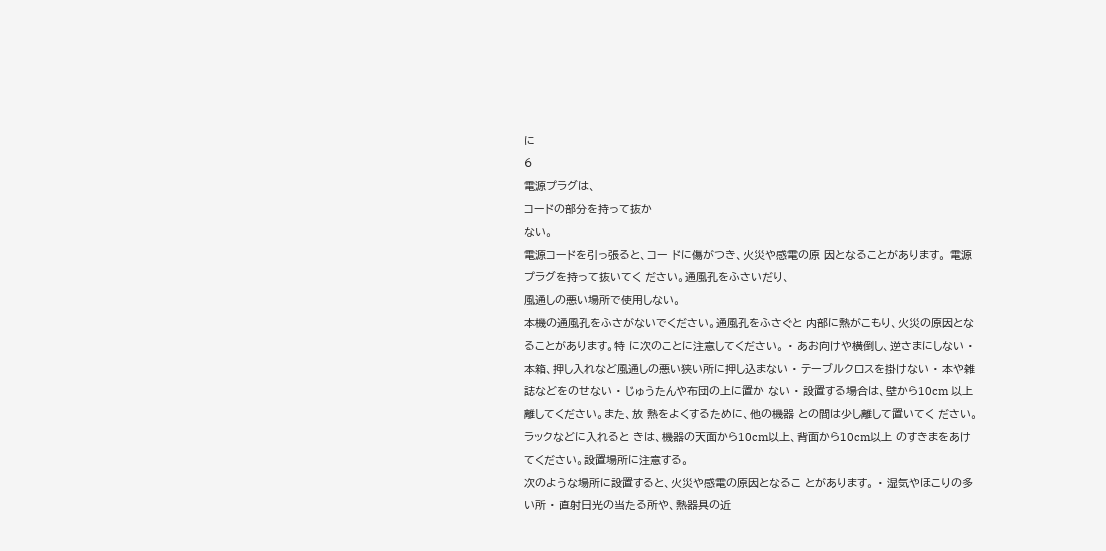に
6
電源プラグは、
コードの部分を持って抜か
ない。
電源コードを引っ張ると、コー ドに傷がつき、火災や感電の原 因となることがあります。 電源プラグを持って抜いてく ださい。通風孔をふさいだり、
風通しの悪い場所で使用しない。
本機の通風孔をふさがないでください。通風孔をふさぐと 内部に熱がこもり、火災の原因となることがあります。特 に次のことに注意してください。 • あお向けや横倒し、逆さまにしない • 本箱、押し入れなど風通しの悪い狭い所に押し込まない • テーブルクロスを掛けない • 本や雑誌などをのせない • じゅうたんや布団の上に置か ない • 設置する場合は、壁から10cm 以上離してください。また、放 熱をよくするために、他の機器 との間は少し離して置いてく ださい。ラックなどに入れると きは、機器の天面から10cm以上、背面から10cm以上 のすきまをあけてください。設置場所に注意する。
次のような場所に設置すると、火災や感電の原因となるこ とがあります。 • 湿気やほこりの多い所 • 直射日光の当たる所や、熱器具の近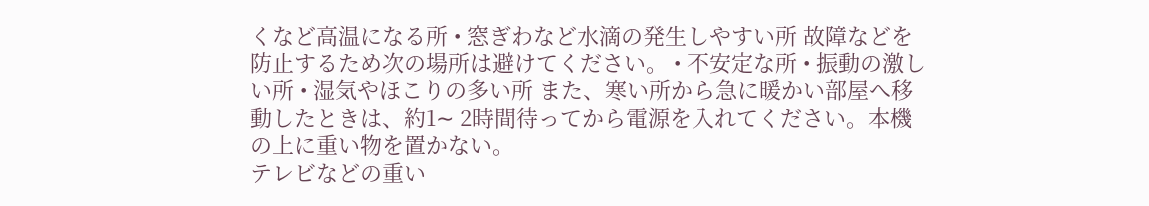くなど高温になる所 • 窓ぎわなど水滴の発生しやすい所 故障などを防止するため次の場所は避けてください。 • 不安定な所 • 振動の激しい所 • 湿気やほこりの多い所 また、寒い所から急に暖かい部屋へ移動したときは、約1∼ 2時間待ってから電源を入れてください。本機の上に重い物を置かない。
テレビなどの重い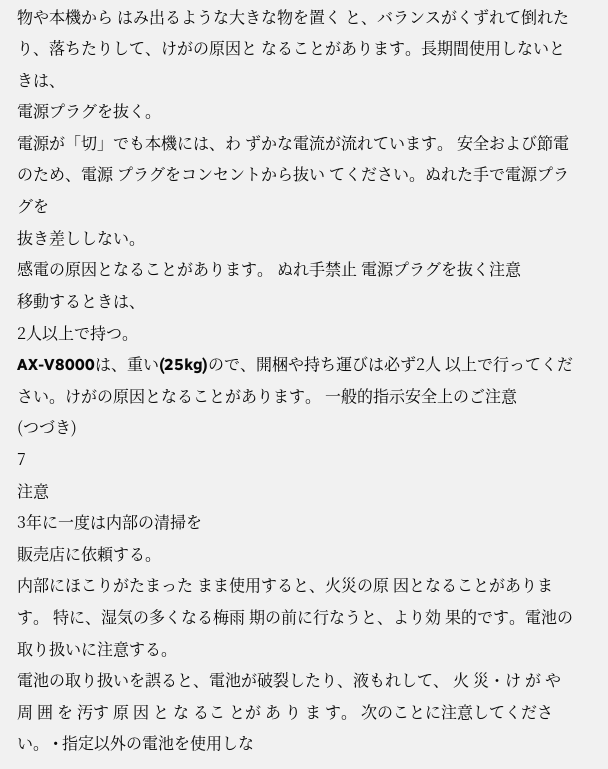物や本機から はみ出るような大きな物を置く と、バランスがくずれて倒れた り、落ちたりして、けがの原因と なることがあります。長期間使用しないときは、
電源プラグを抜く。
電源が「切」でも本機には、わ ずかな電流が流れています。 安全および節電のため、電源 プラグをコンセントから抜い てください。ぬれた手で電源プラグを
抜き差ししない。
感電の原因となることがあります。 ぬれ手禁止 電源プラグを抜く注意
移動するときは、
2人以上で持つ。
AX-V8000は、重い(25kg)ので、開梱や持ち運びは必ず2人 以上で行ってください。けがの原因となることがあります。 一般的指示安全上のご注意
(つづき)
7
注意
3年に一度は内部の清掃を
販売店に依頼する。
内部にほこりがたまった まま使用すると、火災の原 因となることがあります。 特に、湿気の多くなる梅雨 期の前に行なうと、より効 果的です。電池の取り扱いに注意する。
電池の取り扱いを誤ると、電池が破裂したり、液もれして、 火 災・け が や周 囲 を 汚す 原 因 と な るこ とが あ り ま す。 次のことに注意してください。 • 指定以外の電池を使用しな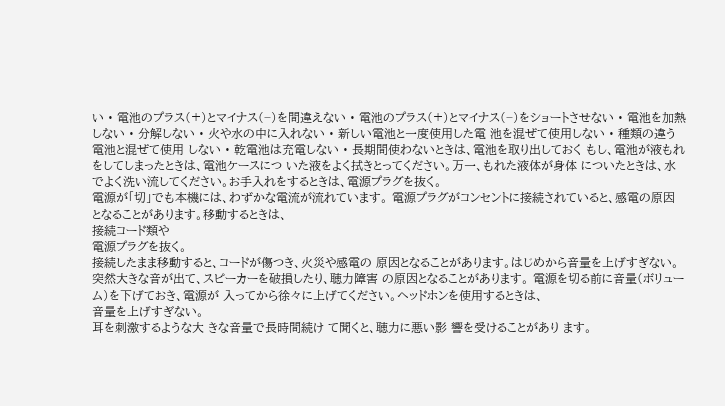い • 電池のプラス(+)とマイナス(−)を間違えない • 電池のプラス(+)とマイナス(−)をショートさせない • 電池を加熱しない • 分解しない • 火や水の中に入れない • 新しい電池と一度使用した電 池を混ぜて使用しない • 種類の違う電池と混ぜて使用 しない • 乾電池は充電しない • 長期間使わないときは、電池を取り出しておく もし、電池が液もれをしてしまったときは、電池ケースにつ いた液をよく拭きとってください。万一、もれた液体が身体 についたときは、水でよく洗い流してください。お手入れをするときは、電源プラグを抜く。
電源が「切」でも本機には、わずかな電流が流れています。 電源プラグがコンセントに接続されていると、感電の原因 となることがあります。移動するときは、
接続コード類や
電源プラグを抜く。
接続したまま移動すると、コードが傷つき、火災や感電の 原因となることがあります。はじめから音量を上げすぎない。
突然大きな音が出て、スピーカーを破損したり、聴力障害 の原因となることがあります。 電源を切る前に音量(ボリューム)を下げておき、電源が 入ってから徐々に上げてください。ヘッドホンを使用するときは、
音量を上げすぎない。
耳を刺激するような大 きな音量で長時間続け て聞くと、聴力に悪い影 響を受けることがあり ます。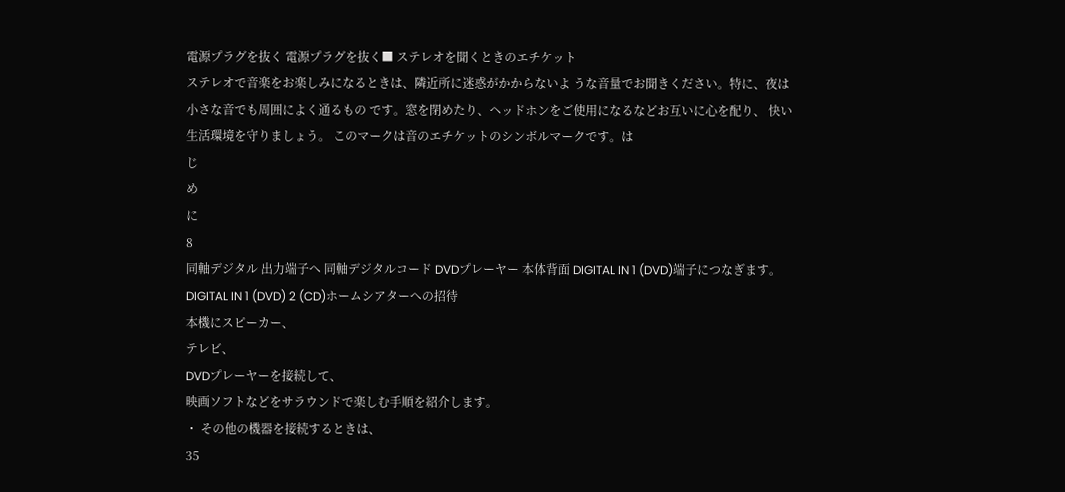電源プラグを抜く 電源プラグを抜く■ ステレオを聞くときのエチケット
ステレオで音楽をお楽しみになるときは、隣近所に迷惑がかからないよ うな音量でお聞きください。特に、夜は小さな音でも周囲によく通るもの です。窓を閉めたり、ヘッドホンをご使用になるなどお互いに心を配り、 快い生活環境を守りましょう。 このマークは音のエチケットのシンボルマークです。は
じ
め
に
8
同軸デジタル 出力端子へ 同軸デジタルコード DVDプレーヤー 本体背面 DIGITAL IN 1 (DVD)端子につなぎます。 DIGITAL IN 1 (DVD) 2 (CD)ホームシアターへの招待
本機にスピーカー、
テレビ、
DVDプレーヤーを接続して、
映画ソフトなどをサラウンドで楽しむ手順を紹介します。
・ その他の機器を接続するときは、
35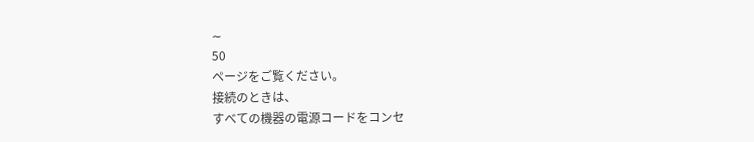∼
50
ページをご覧ください。
接続のときは、
すべての機器の電源コードをコンセ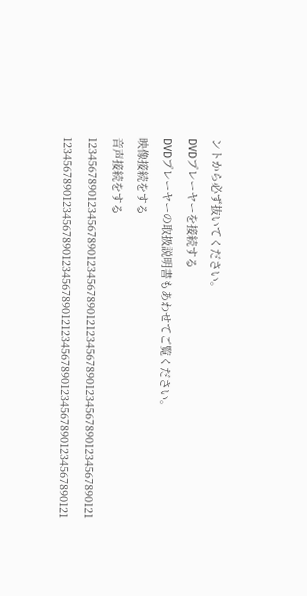ントから必ず抜いてください。
DVDプレーヤーを接続する
DVDプレーヤーの取扱説明書もあわせてご覧ください。
映像接続をする
音声接続をする
12345678901234567890123456789012123456789012345678901234567890121 12345678901234567890123456789012123456789012345678901234567890121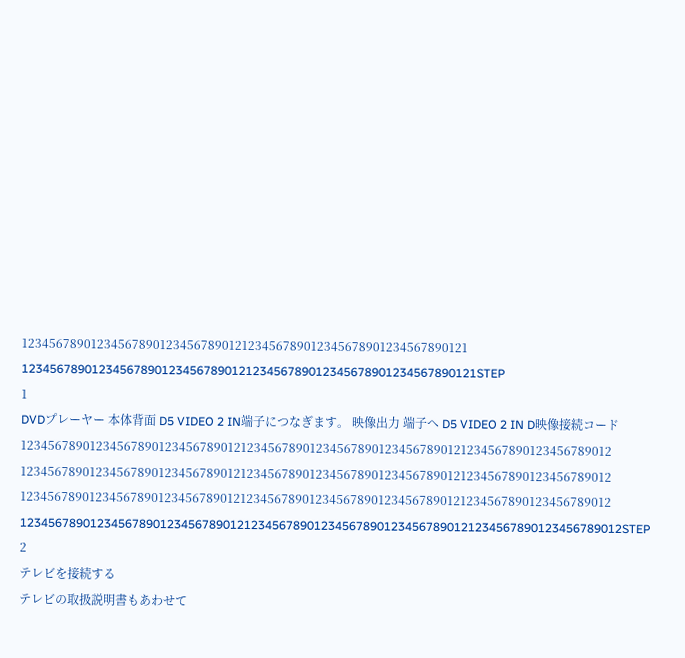12345678901234567890123456789012123456789012345678901234567890121 12345678901234567890123456789012123456789012345678901234567890121STEP
1
DVDプレーヤー 本体背面 D5 VIDEO 2 IN端子につなぎます。 映像出力 端子へ D5 VIDEO 2 IN D映像接続コード 12345678901234567890123456789012123456789012345678901234567890121234567890123456789012 12345678901234567890123456789012123456789012345678901234567890121234567890123456789012 12345678901234567890123456789012123456789012345678901234567890121234567890123456789012 12345678901234567890123456789012123456789012345678901234567890121234567890123456789012STEP
2
テレビを接続する
テレビの取扱説明書もあわせて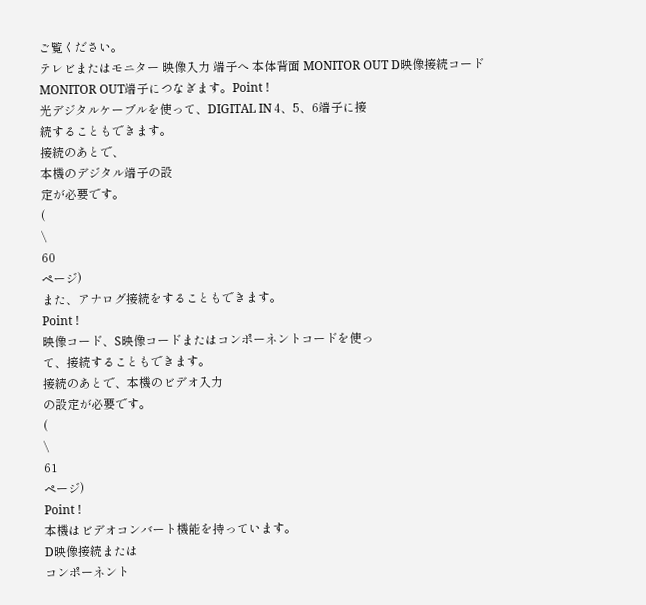ご覧ください。
テレビまたはモニター 映像入力 端子へ 本体背面 MONITOR OUT D映像接続コード MONITOR OUT端子につなぎます。Point !
光デジタルケーブルを使って、DIGITAL IN 4、5、6端子に接
続することもできます。
接続のあとで、
本機のデジタル端子の設
定が必要です。
(
\
60
ページ)
また、アナログ接続をすることもできます。
Point !
映像コード、S映像コードまたはコンポーネントコードを使っ
て、接続することもできます。
接続のあとで、本機のビデオ入力
の設定が必要です。
(
\
61
ページ)
Point !
本機はビデオコンバート機能を持っています。
D映像接続または
コンポーネント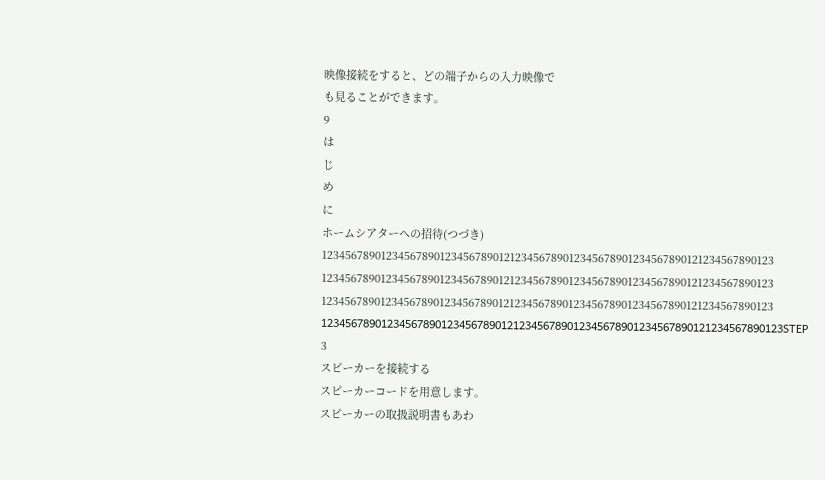映像接続をすると、どの端子からの入力映像で
も見ることができます。
9
は
じ
め
に
ホームシアターへの招待(つづき)
12345678901234567890123456789012123456789012345678901234567890121234567890123 12345678901234567890123456789012123456789012345678901234567890121234567890123 12345678901234567890123456789012123456789012345678901234567890121234567890123 12345678901234567890123456789012123456789012345678901234567890121234567890123STEP
3
スピーカーを接続する
スピーカーコードを用意します。
スピーカーの取扱説明書もあわ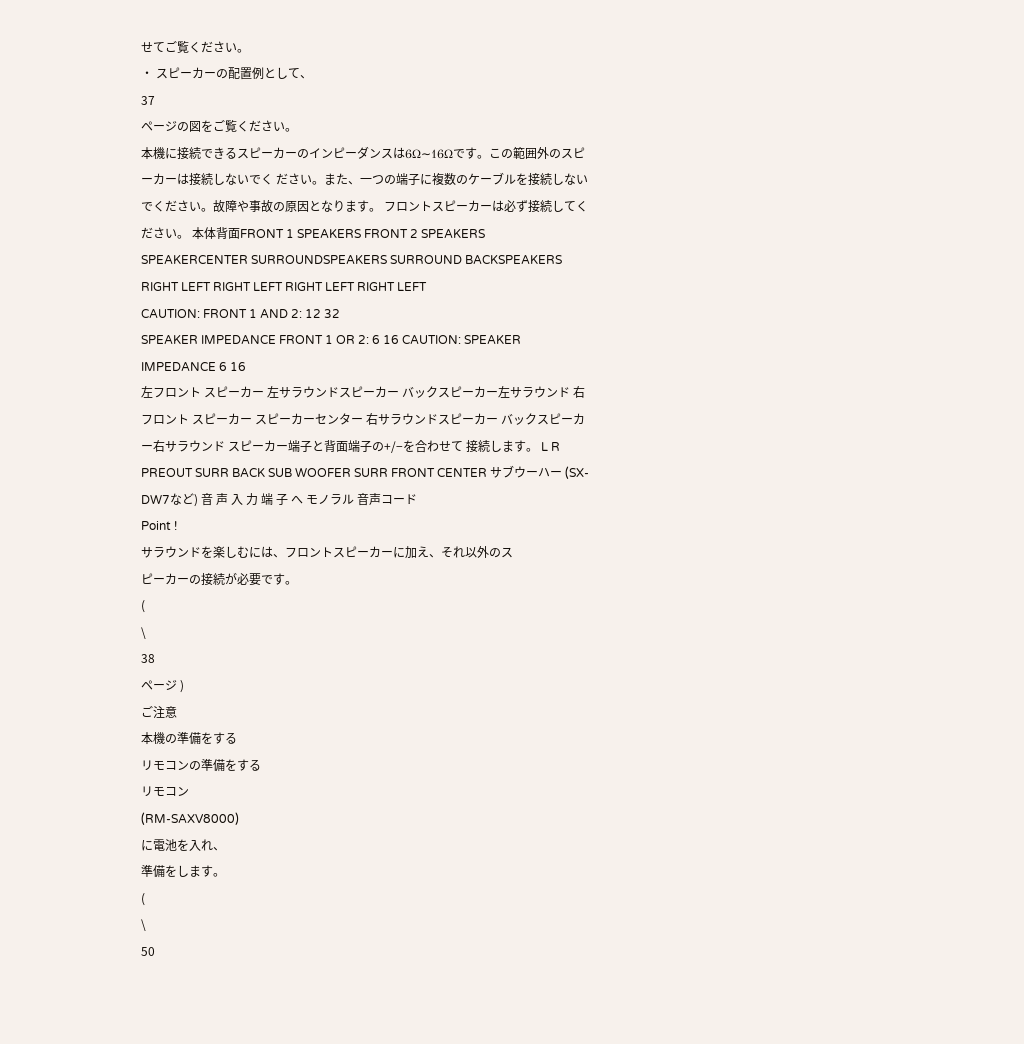せてご覧ください。
・ スピーカーの配置例として、
37
ページの図をご覧ください。
本機に接続できるスピーカーのインピーダンスは6Ω∼16Ωです。この範囲外のスピーカーは接続しないでく ださい。また、一つの端子に複数のケーブルを接続しないでください。故障や事故の原因となります。 フロントスピーカーは必ず接続してください。 本体背面FRONT 1 SPEAKERS FRONT 2 SPEAKERS SPEAKERCENTER SURROUNDSPEAKERS SURROUND BACKSPEAKERS
RIGHT LEFT RIGHT LEFT RIGHT LEFT RIGHT LEFT
CAUTION: FRONT 1 AND 2: 12 32
SPEAKER IMPEDANCE FRONT 1 OR 2: 6 16 CAUTION: SPEAKER IMPEDANCE 6 16
左フロント スピーカー 左サラウンドスピーカー バックスピーカー左サラウンド 右フロント スピーカー スピーカーセンター 右サラウンドスピーカー バックスピーカー右サラウンド スピーカー端子と背面端子の+/−を合わせて 接続します。 L R PREOUT SURR BACK SUB WOOFER SURR FRONT CENTER サブウーハー (SX-DW7など) 音 声 入 力 端 子 へ モノラル 音声コード
Point !
サラウンドを楽しむには、フロントスピーカーに加え、それ以外のス
ピーカーの接続が必要です。
(
\
38
ページ )
ご注意
本機の準備をする
リモコンの準備をする
リモコン
(RM-SAXV8000)
に電池を入れ、
準備をします。
(
\
50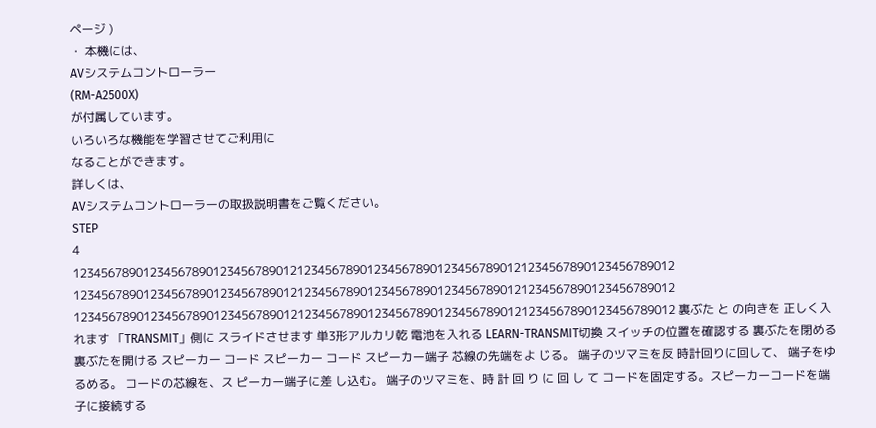ページ )
・ 本機には、
AVシステムコントローラー
(RM-A2500X)
が付属しています。
いろいろな機能を学習させてご利用に
なることができます。
詳しくは、
AVシステムコントローラーの取扱説明書をご覧ください。
STEP
4
12345678901234567890123456789012123456789012345678901234567890121234567890123456789012 12345678901234567890123456789012123456789012345678901234567890121234567890123456789012 12345678901234567890123456789012123456789012345678901234567890121234567890123456789012 裏ぶた と の向きを 正しく入れます 「TRANSMIT」側に スライドさせます 単3形アルカリ乾 電池を入れる LEARN-TRANSMIT切換 スイッチの位置を確認する 裏ぶたを閉める 裏ぶたを開ける スピーカー コード スピーカー コード スピーカー端子 芯線の先端をよ じる。 端子のツマミを反 時計回りに回して、 端子をゆるめる。 コードの芯線を、ス ピーカー端子に差 し込む。 端子のツマミを、時 計 回 り に 回 し て コードを固定する。スピーカーコードを端子に接続する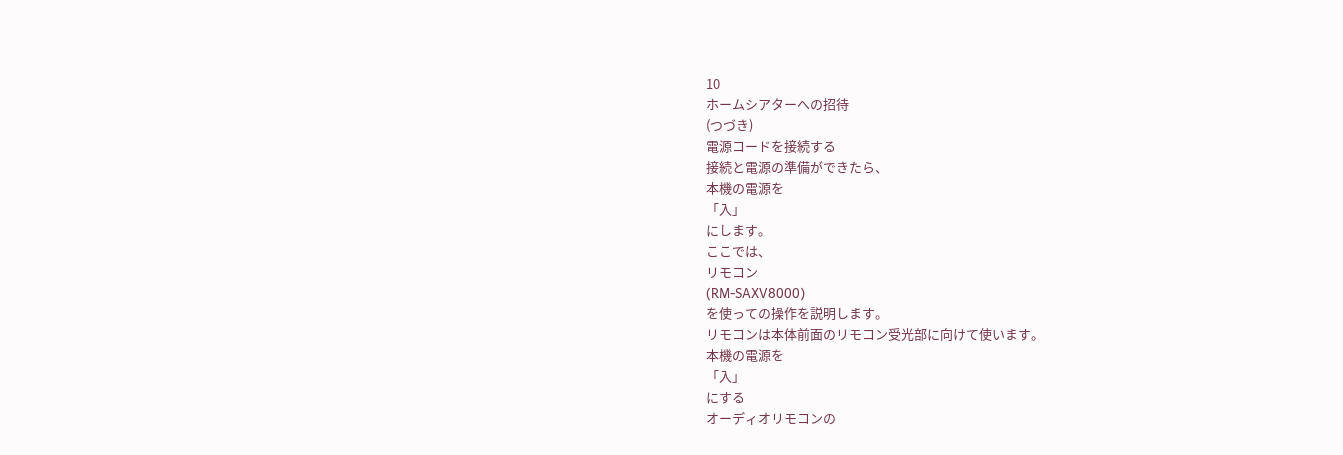10
ホームシアターへの招待
(つづき)
電源コードを接続する
接続と電源の準備ができたら、
本機の電源を
「入」
にします。
ここでは、
リモコン
(RM-SAXV8000)
を使っての操作を説明します。
リモコンは本体前面のリモコン受光部に向けて使います。
本機の電源を
「入」
にする
オーディオリモコンの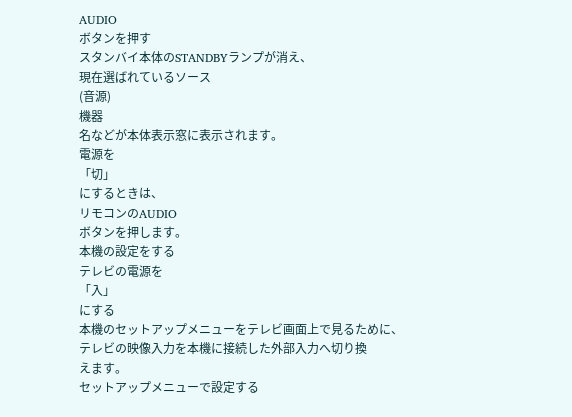AUDIO
ボタンを押す
スタンバイ本体のSTANDBYランプが消え、
現在選ばれているソース
(音源)
機器
名などが本体表示窓に表示されます。
電源を
「切」
にするときは、
リモコンのAUDIO
ボタンを押します。
本機の設定をする
テレビの電源を
「入」
にする
本機のセットアップメニューをテレビ画面上で見るために、
テレビの映像入力を本機に接続した外部入力へ切り換
えます。
セットアップメニューで設定する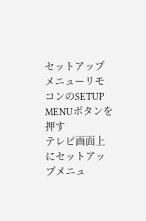セットアップ メニューリモコンのSETUP MENUボタンを押す
テレビ画面上にセットアップメニュ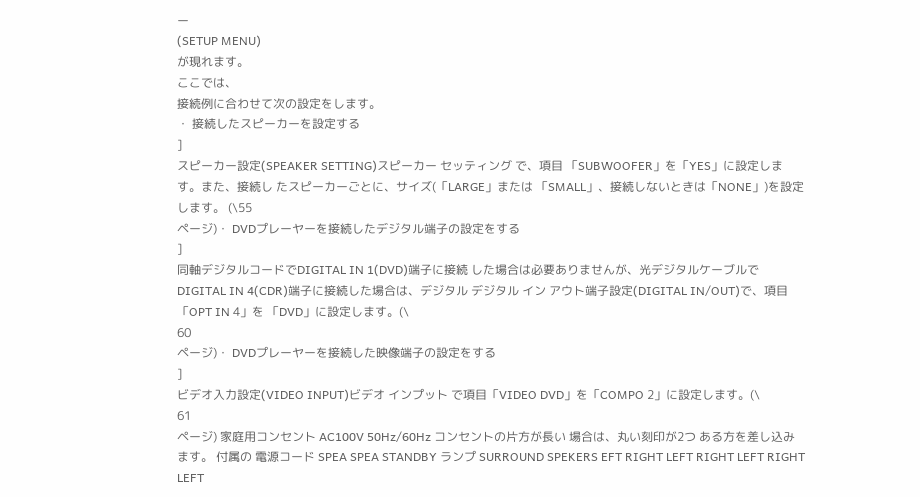ー
(SETUP MENU)
が現れます。
ここでは、
接続例に合わせて次の設定をします。
・ 接続したスピーカーを設定する
]
スピーカー設定(SPEAKER SETTING)スピーカー セッティング で、項目 「SUBWOOFER」を「YES」に設定します。また、接続し たスピーカーごとに、サイズ(「LARGE」または 「SMALL」、接続しないときは「NONE」)を設定します。 (\55
ページ)・ DVDプレーヤーを接続したデジタル端子の設定をする
]
同軸デジタルコードでDIGITAL IN 1(DVD)端子に接続 した場合は必要ありませんが、光デジタルケーブルで DIGITAL IN 4(CDR)端子に接続した場合は、デジタル デジタル イン アウト端子設定(DIGITAL IN/OUT)で、項目「OPT IN 4」を 「DVD」に設定します。(\
60
ページ)・ DVDプレーヤーを接続した映像端子の設定をする
]
ビデオ入力設定(VIDEO INPUT)ビデオ インプット で項目「VIDEO DVD」を「COMPO 2」に設定します。(\
61
ページ) 家庭用コンセント AC100V 50Hz/60Hz コンセントの片方が長い 場合は、丸い刻印が2つ ある方を差し込みます。 付属の 電源コード SPEA SPEA STANDBY ランプ SURROUND SPEKERS EFT RIGHT LEFT RIGHT LEFT RIGHT LEFT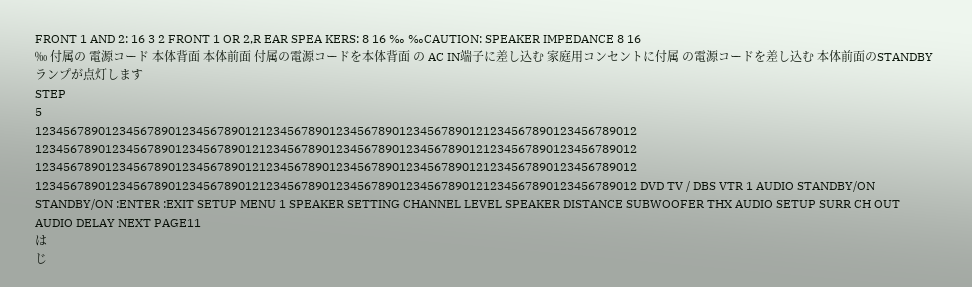FRONT 1 AND 2: 16 3 2 FRONT 1 OR 2,R EAR SPEA KERS: 8 16 ‰ ‰CAUTION: SPEAKER IMPEDANCE 8 16
‰ 付属の 電源コード 本体背面 本体前面 付属の電源コードを本体背面 の AC IN端子に差し込む 家庭用コンセントに付属 の電源コードを差し込む 本体前面のSTANDBY ランプが点灯します
STEP
5
12345678901234567890123456789012123456789012345678901234567890121234567890123456789012 12345678901234567890123456789012123456789012345678901234567890121234567890123456789012 12345678901234567890123456789012123456789012345678901234567890121234567890123456789012 12345678901234567890123456789012123456789012345678901234567890121234567890123456789012 DVD TV / DBS VTR 1 AUDIO STANDBY/ON STANDBY/ON :ENTER :EXIT SETUP MENU 1 SPEAKER SETTING CHANNEL LEVEL SPEAKER DISTANCE SUBWOOFER THX AUDIO SETUP SURR CH OUT AUDIO DELAY NEXT PAGE11
は
じ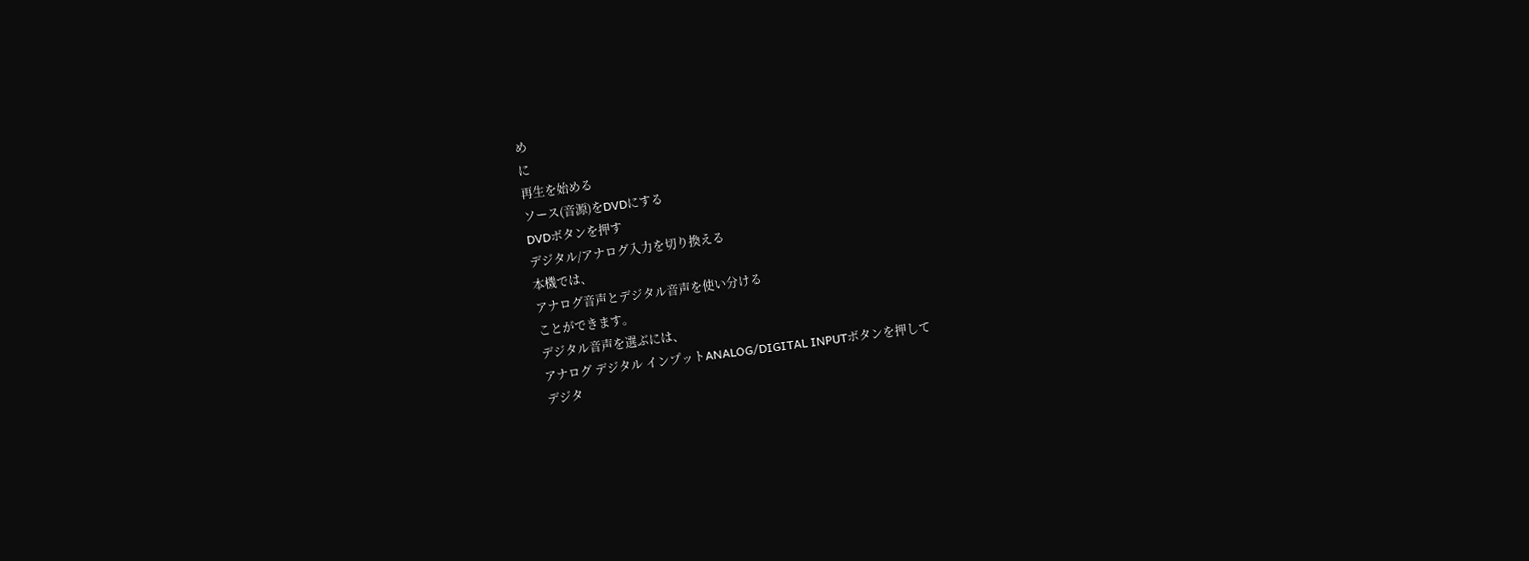め
に
再生を始める
ソース(音源)をDVDにする
DVDボタンを押す
デジタル/アナログ入力を切り換える
本機では、
アナログ音声とデジタル音声を使い分ける
ことができます。
デジタル音声を選ぶには、
アナログ デジタル インプットANALOG/DIGITAL INPUTボタンを押して
デジタ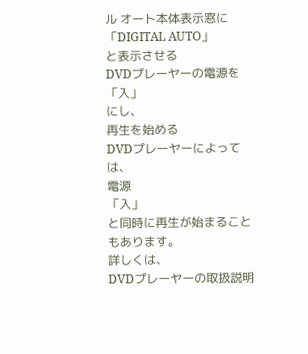ル オート本体表示窓に
「DIGITAL AUTO」
と表示させる
DVDプレーヤーの電源を
「入」
にし、
再生を始める
DVDプレーヤーによっては、
電源
「入」
と同時に再生が始まることもあります。
詳しくは、
DVDプレーヤーの取扱説明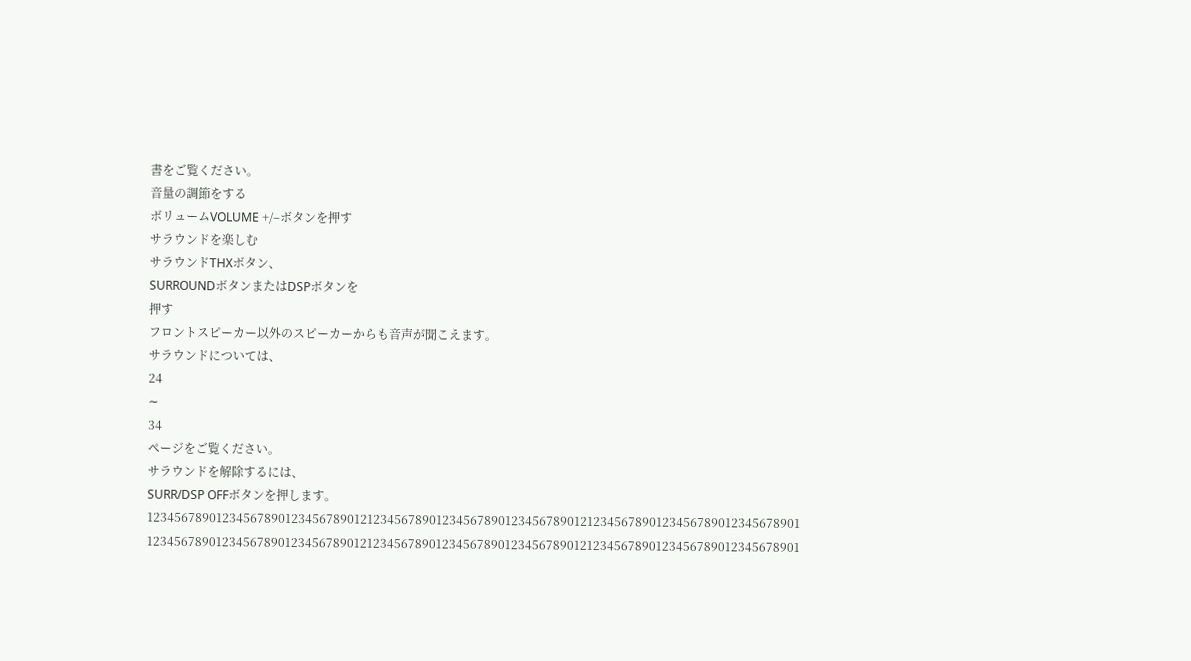書をご覧ください。
音量の調節をする
ボリュームVOLUME +/–ボタンを押す
サラウンドを楽しむ
サラウンドTHXボタン、
SURROUNDボタンまたはDSPボタンを
押す
フロントスピーカー以外のスピーカーからも音声が聞こえます。
サラウンドについては、
24
∼
34
ページをご覧ください。
サラウンドを解除するには、
SURR/DSP OFFボタンを押します。
12345678901234567890123456789012123456789012345678901234567890121234567890123456789012345678901 12345678901234567890123456789012123456789012345678901234567890121234567890123456789012345678901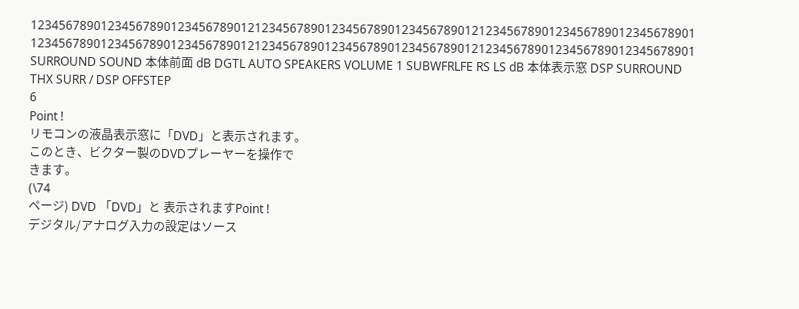12345678901234567890123456789012123456789012345678901234567890121234567890123456789012345678901 12345678901234567890123456789012123456789012345678901234567890121234567890123456789012345678901 SURROUND SOUND 本体前面 dB DGTL AUTO SPEAKERS VOLUME 1 SUBWFRLFE RS LS dB 本体表示窓 DSP SURROUND THX SURR / DSP OFFSTEP
6
Point !
リモコンの液晶表示窓に「DVD」と表示されます。
このとき、ビクター製のDVDプレーヤーを操作で
きます。
(\74
ページ) DVD 「DVD」と 表示されますPoint !
デジタル/アナログ入力の設定はソース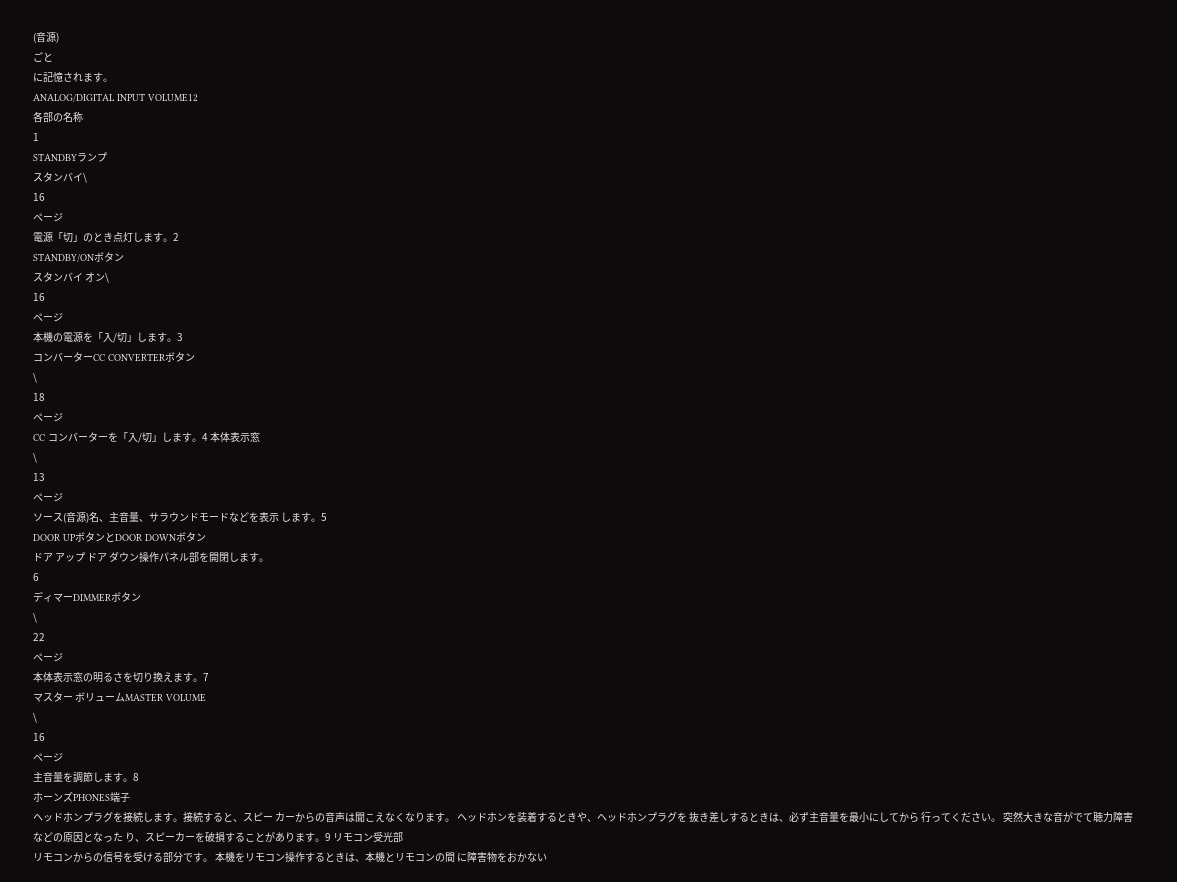(音源)
ごと
に記憶されます。
ANALOG/DIGITAL INPUT VOLUME12
各部の名称
1
STANDBYランプ
スタンバイ\
16
ページ
電源「切」のとき点灯します。2
STANDBY/ONボタン
スタンバイ オン\
16
ページ
本機の電源を「入/切」します。3
コンバーターCC CONVERTERボタン
\
18
ページ
CC コンバーターを「入/切」します。4 本体表示窓
\
13
ページ
ソース(音源)名、主音量、サラウンドモードなどを表示 します。5
DOOR UPボタンとDOOR DOWNボタン
ドア アップ ドア ダウン操作パネル部を開閉します。
6
ディマーDIMMERボタン
\
22
ページ
本体表示窓の明るさを切り換えます。7
マスター ボリュームMASTER VOLUME
\
16
ページ
主音量を調節します。8
ホーンズPHONES端子
ヘッドホンプラグを接続します。接続すると、スピー カーからの音声は聞こえなくなります。 ヘッドホンを装着するときや、ヘッドホンプラグを 抜き差しするときは、必ず主音量を最小にしてから 行ってください。 突然大きな音がでて聴力障害などの原因となった り、スピーカーを破損することがあります。9 リモコン受光部
リモコンからの信号を受ける部分です。 本機をリモコン操作するときは、本機とリモコンの間 に障害物をおかない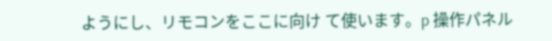ようにし、リモコンをここに向け て使います。p 操作パネル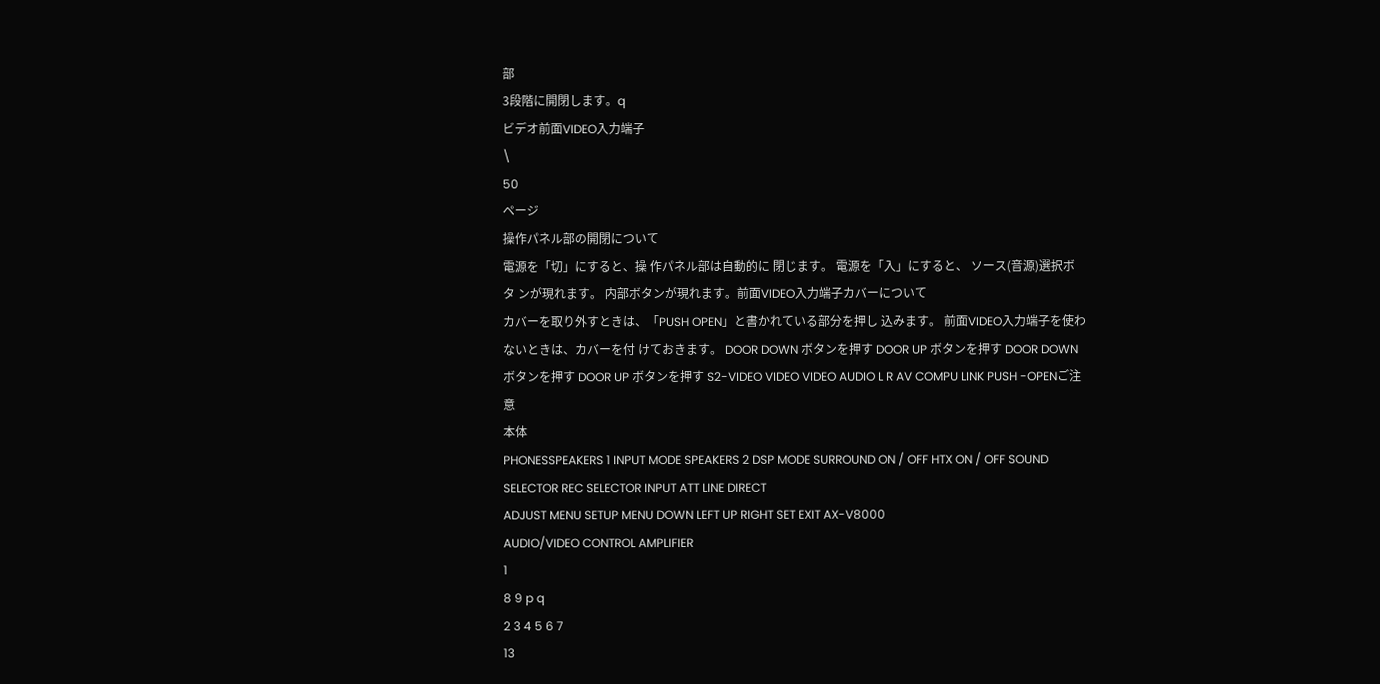部
3段階に開閉します。q
ビデオ前面VIDEO入力端子
\
50
ページ
操作パネル部の開閉について
電源を「切」にすると、操 作パネル部は自動的に 閉じます。 電源を「入」にすると、 ソース(音源)選択ボタ ンが現れます。 内部ボタンが現れます。前面VIDEO入力端子カバーについて
カバーを取り外すときは、「PUSH OPEN」と書かれている部分を押し 込みます。 前面VIDEO入力端子を使わないときは、カバーを付 けておきます。 DOOR DOWN ボタンを押す DOOR UP ボタンを押す DOOR DOWN ボタンを押す DOOR UP ボタンを押す S2-VIDEO VIDEO VIDEO AUDIO L R AV COMPU LINK PUSH -OPENご注意
本体
PHONESSPEAKERS 1 INPUT MODE SPEAKERS 2 DSP MODE SURROUND ON / OFF HTX ON / OFF SOUND SELECTOR REC SELECTOR INPUT ATT LINE DIRECT
ADJUST MENU SETUP MENU DOWN LEFT UP RIGHT SET EXIT AX-V8000
AUDIO/VIDEO CONTROL AMPLIFIER
1
8 9 p q
2 3 4 5 6 7
13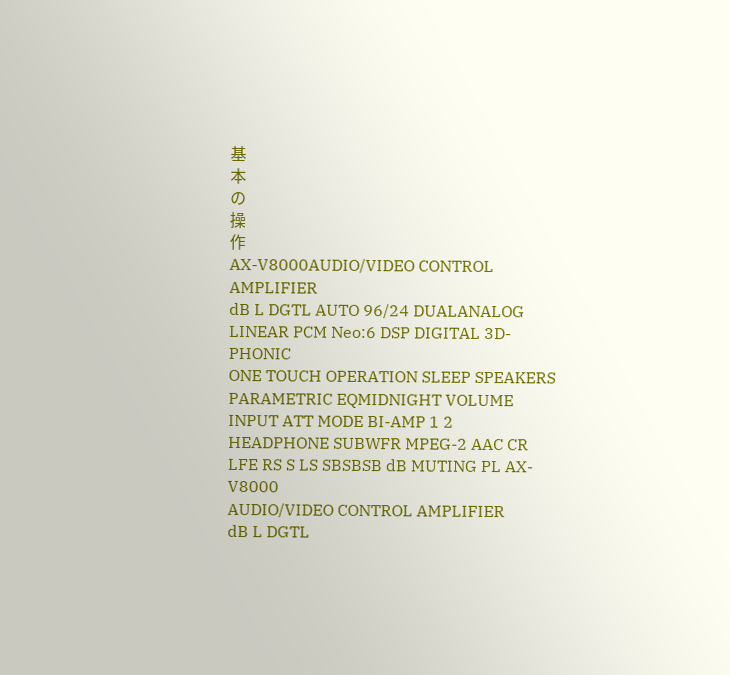基
本
の
操
作
AX-V8000AUDIO/VIDEO CONTROL AMPLIFIER
dB L DGTL AUTO 96/24 DUALANALOG LINEAR PCM Neo:6 DSP DIGITAL 3D-PHONIC
ONE TOUCH OPERATION SLEEP SPEAKERS PARAMETRIC EQMIDNIGHT VOLUME INPUT ATT MODE BI-AMP 1 2 HEADPHONE SUBWFR MPEG-2 AAC CR LFE RS S LS SBSBSB dB MUTING PL AX-V8000
AUDIO/VIDEO CONTROL AMPLIFIER
dB L DGTL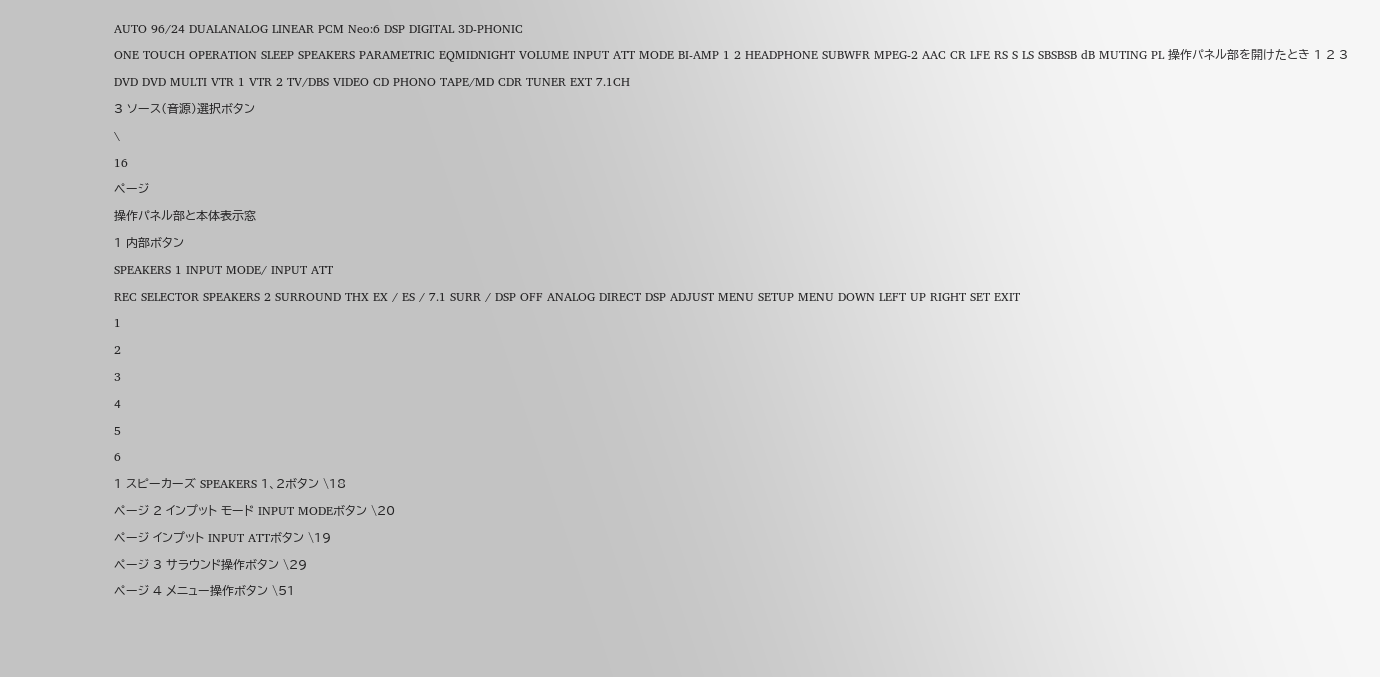AUTO 96/24 DUALANALOG LINEAR PCM Neo:6 DSP DIGITAL 3D-PHONIC
ONE TOUCH OPERATION SLEEP SPEAKERS PARAMETRIC EQMIDNIGHT VOLUME INPUT ATT MODE BI-AMP 1 2 HEADPHONE SUBWFR MPEG-2 AAC CR LFE RS S LS SBSBSB dB MUTING PL 操作パネル部を開けたとき 1 2 3
DVD DVD MULTI VTR 1 VTR 2 TV/DBS VIDEO CD PHONO TAPE/MD CDR TUNER EXT 7.1CH
3 ソース(音源)選択ボタン
\
16
ページ
操作パネル部と本体表示窓
1 内部ボタン
SPEAKERS 1 INPUT MODE/ INPUT ATT
REC SELECTOR SPEAKERS 2 SURROUND THX EX / ES / 7.1 SURR / DSP OFF ANALOG DIRECT DSP ADJUST MENU SETUP MENU DOWN LEFT UP RIGHT SET EXIT
1
2
3
4
5
6
1 スピーカーズ SPEAKERS 1、2ボタン \18
ページ 2 インプット モード INPUT MODEボタン \20
ページ インプット INPUT ATTボタン \19
ページ 3 サラウンド操作ボタン \29
ページ 4 メニュー操作ボタン \51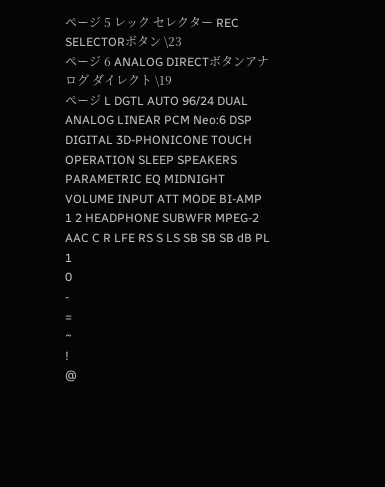ページ 5 レック セレクター REC SELECTORボタン \23
ページ 6 ANALOG DIRECTボタンアナログ ダイレクト \19
ページ L DGTL AUTO 96/24 DUAL ANALOG LINEAR PCM Neo:6 DSP DIGITAL 3D-PHONICONE TOUCH OPERATION SLEEP SPEAKERS PARAMETRIC EQ MIDNIGHT VOLUME INPUT ATT MODE BI-AMP 1 2 HEADPHONE SUBWFR MPEG-2 AAC C R LFE RS S LS SB SB SB dB PL
1
0
-
=
~
!
@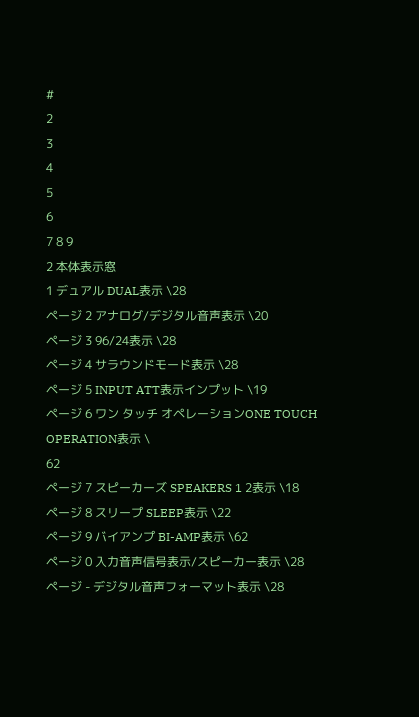#
2
3
4
5
6
7 8 9
2 本体表示窓
1 デュアル DUAL表示 \28
ページ 2 アナログ/デジタル音声表示 \20
ページ 3 96/24表示 \28
ページ 4 サラウンドモード表示 \28
ページ 5 INPUT ATT表示インプット \19
ページ 6 ワン タッチ オペレーションONE TOUCH OPERATION表示 \
62
ページ 7 スピーカーズ SPEAKERS 1 2表示 \18
ページ 8 スリープ SLEEP表示 \22
ページ 9 バイアンプ BI-AMP表示 \62
ページ 0 入力音声信号表示/スピーカー表示 \28
ページ - デジタル音声フォーマット表示 \28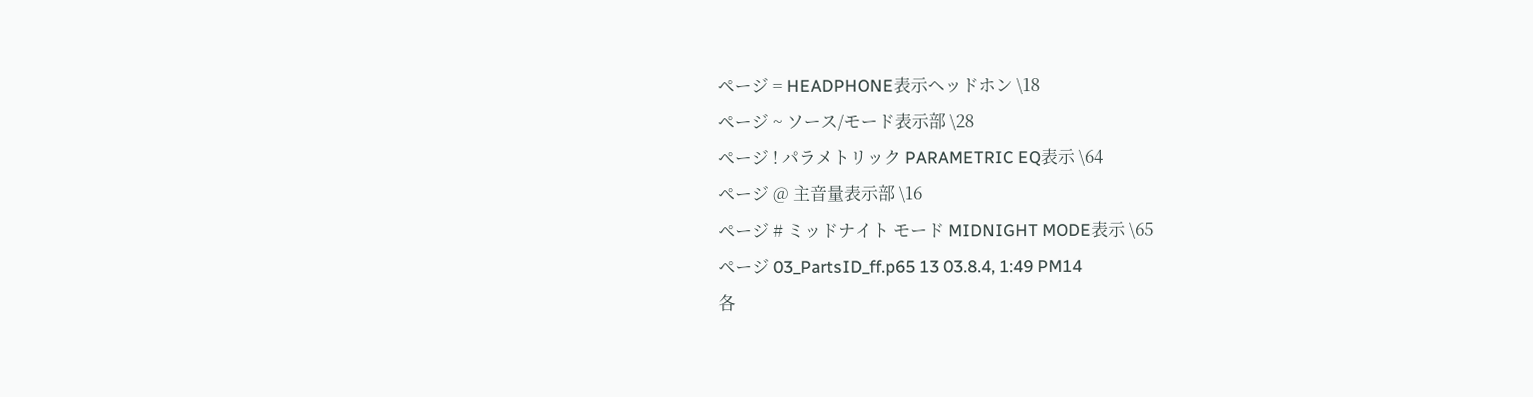ページ = HEADPHONE表示ヘッドホン \18
ページ ~ ソース/モード表示部 \28
ページ ! パラメトリック PARAMETRIC EQ表示 \64
ページ @ 主音量表示部 \16
ページ # ミッドナイト モード MIDNIGHT MODE表示 \65
ページ 03_PartsID_ff.p65 13 03.8.4, 1:49 PM14
各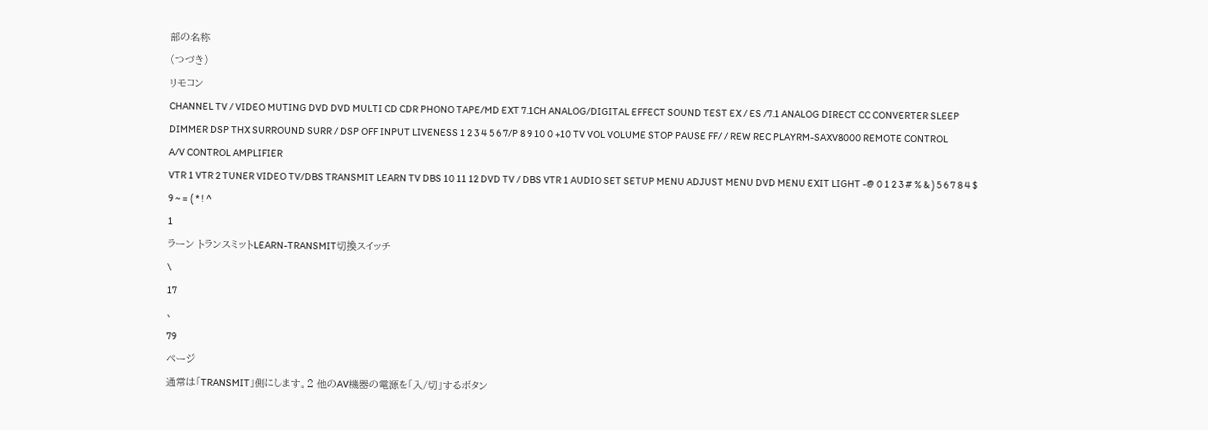部の名称
(つづき)
リモコン
CHANNEL TV / VIDEO MUTING DVD DVD MULTI CD CDR PHONO TAPE/MD EXT 7.1CH ANALOG/DIGITAL EFFECT SOUND TEST EX / ES /7.1 ANALOG DIRECT CC CONVERTER SLEEP DIMMER DSP THX SURROUND SURR / DSP OFF INPUT LIVENESS 1 2 3 4 5 6 7/P 8 9 10 0 +10 TV VOL VOLUME STOP PAUSE FF/ / REW REC PLAYRM-SAXV8000 REMOTE CONTROL
A/V CONTROL AMPLIFIER
VTR 1 VTR 2 TUNER VIDEO TV/DBS TRANSMIT LEARN TV DBS 10 11 12 DVD TV / DBS VTR 1 AUDIO SET SETUP MENU ADJUST MENU DVD MENU EXIT LIGHT -@ 0 1 2 3 # % & ) 5 6 7 8 4 $ 9 ~ = ( * ! ^
1
ラーン トランスミットLEARN-TRANSMIT切換スイッチ
\
17
、
79
ページ
通常は「TRANSMIT」側にします。2 他のAV機器の電源を「入/切」するボタン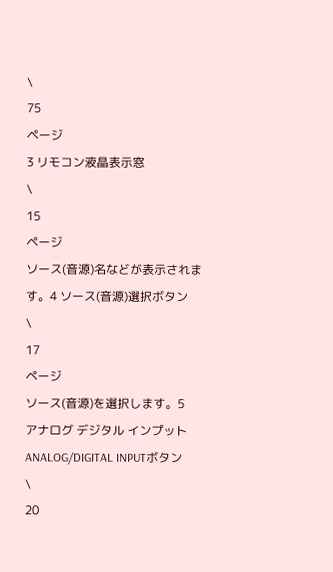\
75
ページ
3 リモコン液晶表示窓
\
15
ページ
ソース(音源)名などが表示されます。4 ソース(音源)選択ボタン
\
17
ページ
ソース(音源)を選択します。5
アナログ デジタル インプットANALOG/DIGITAL INPUTボタン
\
20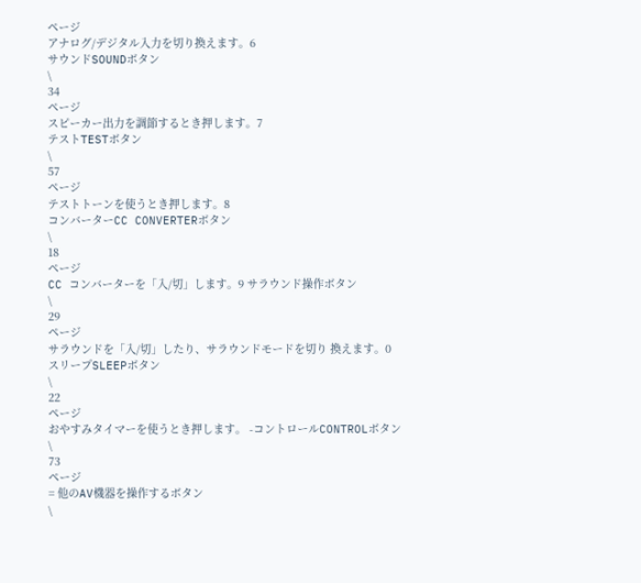ページ
アナログ/デジタル入力を切り換えます。6
サウンドSOUNDボタン
\
34
ページ
スピーカー出力を調節するとき押します。7
テストTESTボタン
\
57
ページ
テストトーンを使うとき押します。8
コンバーターCC CONVERTERボタン
\
18
ページ
CC コンバーターを「入/切」します。9 サラウンド操作ボタン
\
29
ページ
サラウンドを「入/切」したり、サラウンドモードを切り 換えます。0
スリープSLEEPボタン
\
22
ページ
おやすみタイマーを使うとき押します。 -コントロールCONTROLボタン
\
73
ページ
= 他のAV機器を操作するボタン
\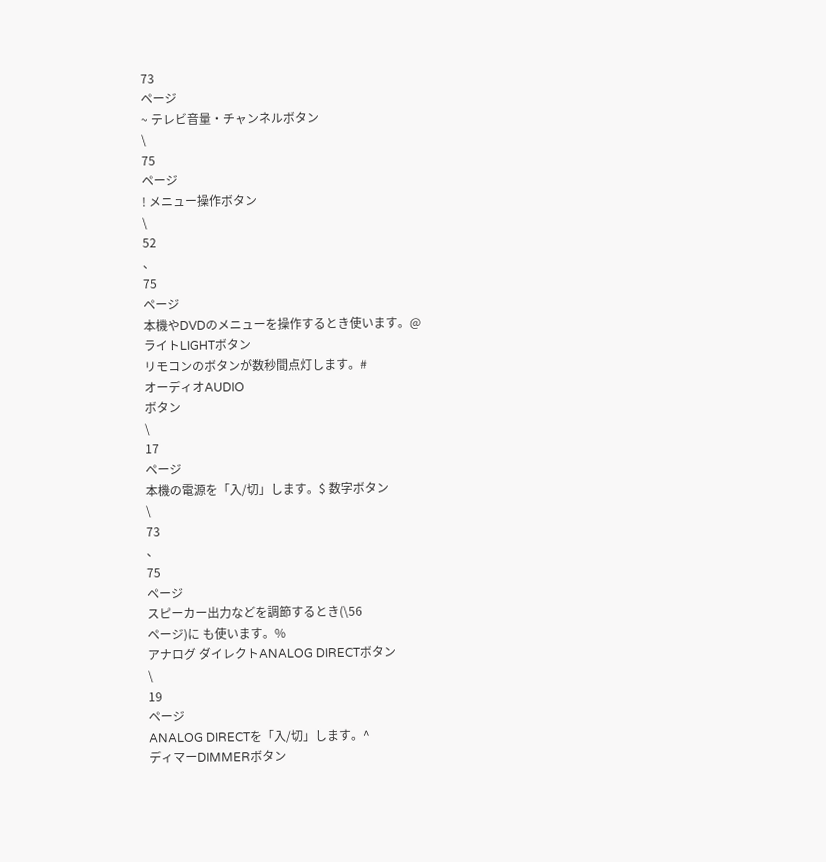73
ページ
~ テレビ音量・チャンネルボタン
\
75
ページ
! メニュー操作ボタン
\
52
、
75
ページ
本機やDVDのメニューを操作するとき使います。@
ライトLIGHTボタン
リモコンのボタンが数秒間点灯します。#
オーディオAUDIO
ボタン
\
17
ページ
本機の電源を「入/切」します。$ 数字ボタン
\
73
、
75
ページ
スピーカー出力などを調節するとき(\56
ページ)に も使います。%
アナログ ダイレクトANALOG DIRECTボタン
\
19
ページ
ANALOG DIRECTを「入/切」します。^
ディマーDIMMERボタン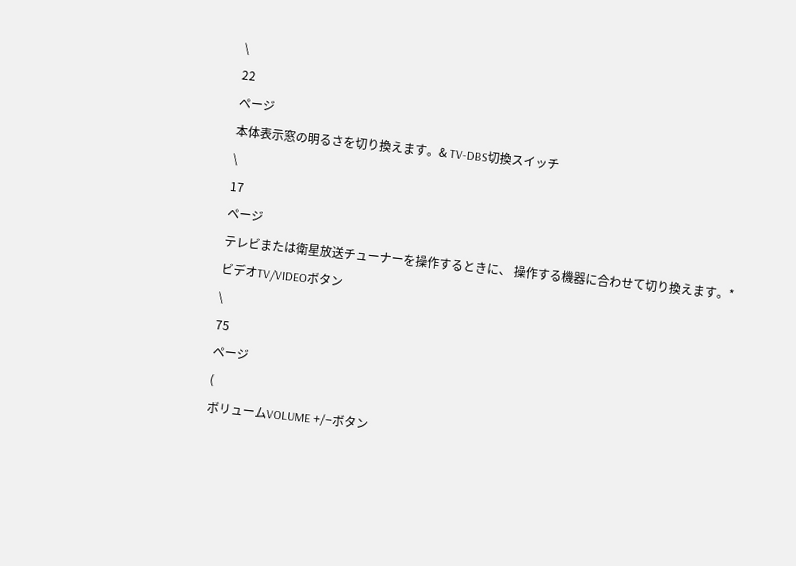\
22
ページ
本体表示窓の明るさを切り換えます。& TV-DBS切換スイッチ
\
17
ページ
テレビまたは衛星放送チューナーを操作するときに、 操作する機器に合わせて切り換えます。*
ビデオTV/VIDEOボタン
\
75
ページ
(
ボリュームVOLUME +/−ボタン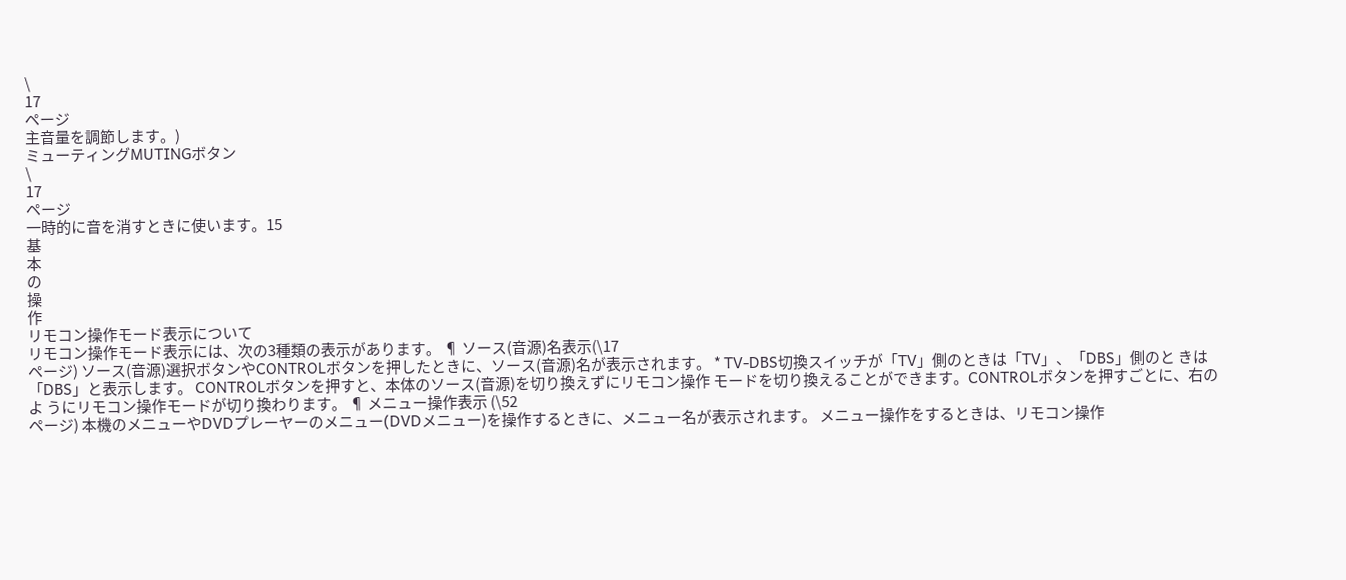\
17
ページ
主音量を調節します。)
ミューティングMUTINGボタン
\
17
ページ
一時的に音を消すときに使います。15
基
本
の
操
作
リモコン操作モード表示について
リモコン操作モード表示には、次の3種類の表示があります。 ¶ ソース(音源)名表示(\17
ページ) ソース(音源)選択ボタンやCONTROLボタンを押したときに、ソース(音源)名が表示されます。 * TV-DBS切換スイッチが「TV」側のときは「TV」、「DBS」側のと きは「DBS」と表示します。 CONTROLボタンを押すと、本体のソース(音源)を切り換えずにリモコン操作 モードを切り換えることができます。CONTROLボタンを押すごとに、右のよ うにリモコン操作モードが切り換わります。 ¶ メニュー操作表示 (\52
ページ) 本機のメニューやDVDプレーヤーのメニュー(DVDメニュー)を操作するときに、メニュー名が表示されます。 メニュー操作をするときは、リモコン操作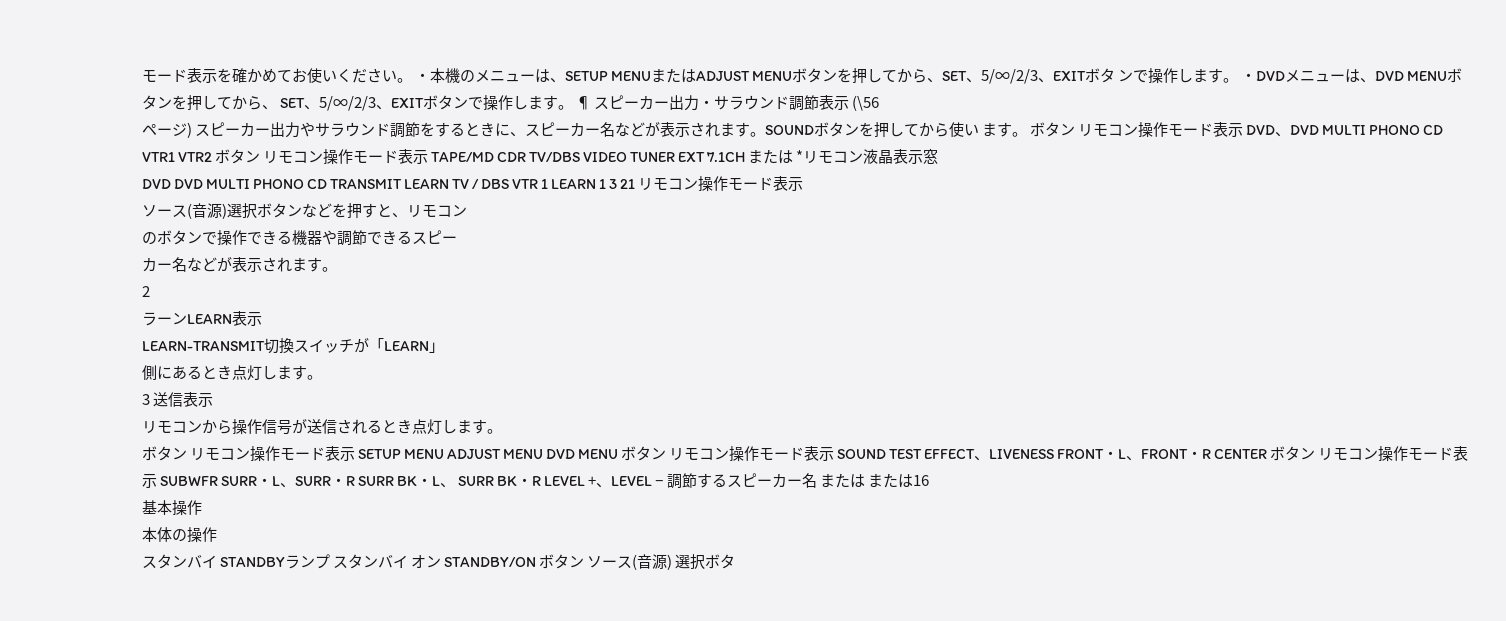モード表示を確かめてお使いください。 ・本機のメニューは、SETUP MENUまたはADJUST MENUボタンを押してから、SET、5/∞/2/3、EXITボタ ンで操作します。 ・DVDメニューは、DVD MENUボタンを押してから、 SET、5/∞/2/3、EXITボタンで操作します。 ¶ スピーカー出力・サラウンド調節表示 (\56
ページ) スピーカー出力やサラウンド調節をするときに、スピーカー名などが表示されます。SOUNDボタンを押してから使い ます。 ボタン リモコン操作モード表示 DVD、DVD MULTI PHONO CD VTR1 VTR2 ボタン リモコン操作モード表示 TAPE/MD CDR TV/DBS VIDEO TUNER EXT 7.1CH または *リモコン液晶表示窓
DVD DVD MULTI PHONO CD TRANSMIT LEARN TV / DBS VTR 1 LEARN 1 3 21 リモコン操作モード表示
ソース(音源)選択ボタンなどを押すと、リモコン
のボタンで操作できる機器や調節できるスピー
カー名などが表示されます。
2
ラーンLEARN表示
LEARN-TRANSMIT切換スイッチが「LEARN」
側にあるとき点灯します。
3 送信表示
リモコンから操作信号が送信されるとき点灯します。
ボタン リモコン操作モード表示 SETUP MENU ADJUST MENU DVD MENU ボタン リモコン操作モード表示 SOUND TEST EFFECT、LIVENESS FRONT・L、FRONT・R CENTER ボタン リモコン操作モード表示 SUBWFR SURR・L、SURR・R SURR BK・L、 SURR BK・R LEVEL +、LEVEL − 調節するスピーカー名 または または16
基本操作
本体の操作
スタンバイ STANDBYランプ スタンバイ オン STANDBY/ON ボタン ソース(音源) 選択ボタ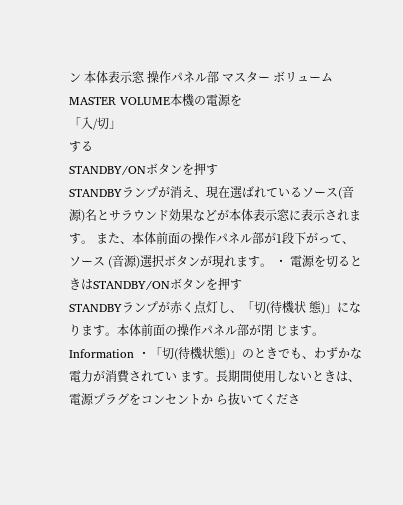ン 本体表示窓 操作パネル部 マスター ボリューム MASTER VOLUME本機の電源を
「入/切」
する
STANDBY/ONボタンを押す
STANDBYランプが消え、現在選ばれているソース(音 源)名とサラウンド効果などが本体表示窓に表示されます。 また、本体前面の操作パネル部が1段下がって、ソース (音源)選択ボタンが現れます。 ・ 電源を切るときはSTANDBY/ONボタンを押す
STANDBYランプが赤く点灯し、「切(待機状 態)」になります。本体前面の操作パネル部が閉 じます。 Information ・「切(待機状態)」のときでも、わずかな電力が消費されてい ます。長期間使用しないときは、電源プラグをコンセントか ら抜いてくださ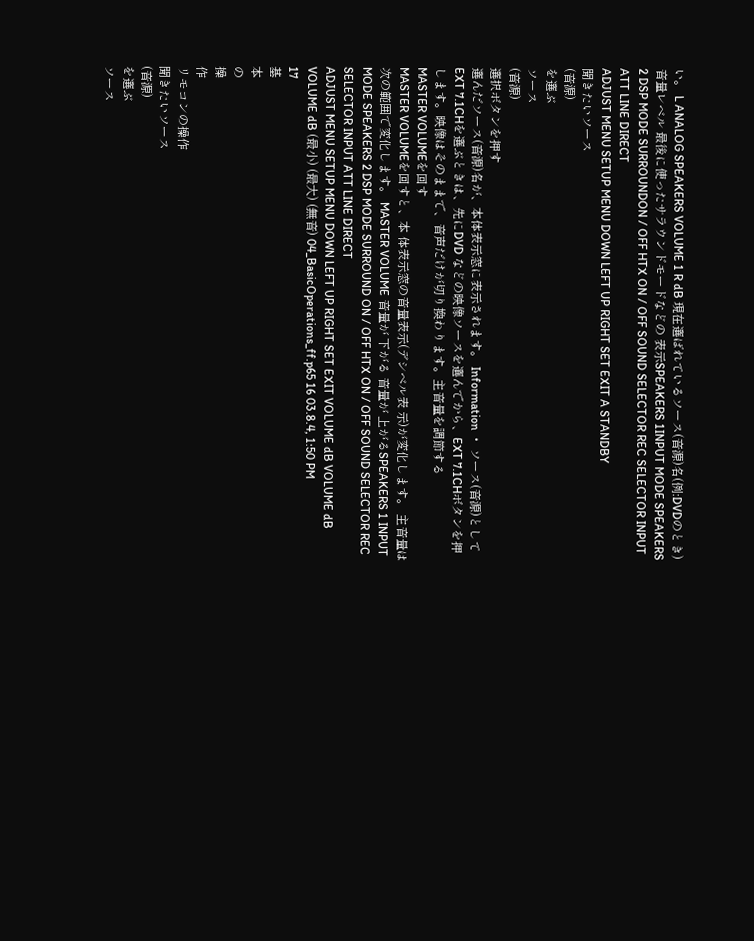い。 L ANALOG SPEAKERS VOLUME 1 R dB 現在選ばれているソース(音源)名(例:DVDのとき) 音量レベル 最後に使ったサラウンドモードなどの 表示SPEAKERS 1INPUT MODE SPEAKERS 2 DSP MODE SURROUNDON / OFF HTX ON / OFF SOUND SELECTOR REC SELECTOR INPUT ATT LINE DIRECT
ADJUST MENU SETUP MENU DOWN LEFT UP RIGHT SET EXIT A STANDBY
聞きたいソース
(音源)
を選ぶ
ソース
(音源)
選択ボタンを押す
選んだソース(音源)名が、本体表示窓に表示されます。 Information ・ ソース(音源)としてEXT 7.1CHを選ぶときは、先にDVD などの映像ソースを選んでから、EXT 7.1CHボタンを押 します。映像はそのままで、音声だけが切り換わります。主音量を調節する
MASTER VOLUMEを回す
MASTER VOLUMEを回すと、本 体表示窓の音量表示(デシベル表 示)が変化します。 主音量は次の範囲で変化します。 MASTER VOLUME 音量が 下がる 音量が 上がるSPEAKERS 1 INPUT MODE SPEAKERS 2 DSP MODE SURROUND ON / OFF HTX ON / OFF SOUND SELECTOR REC SELECTOR INPUT ATT LINE DIRECT
ADJUST MENU SETUP MENU DOWN LEFT UP RIGHT SET EXIT VOLUME dB VOLUME dB VOLUME dB (最小) (最大) (無音) 04_BasicOperations_ff.p65 16 03.8.4, 1:50 PM
17
基
本
の
操
作
リモコンの操作
聞きたいソース
(音源)
を選ぶ
ソース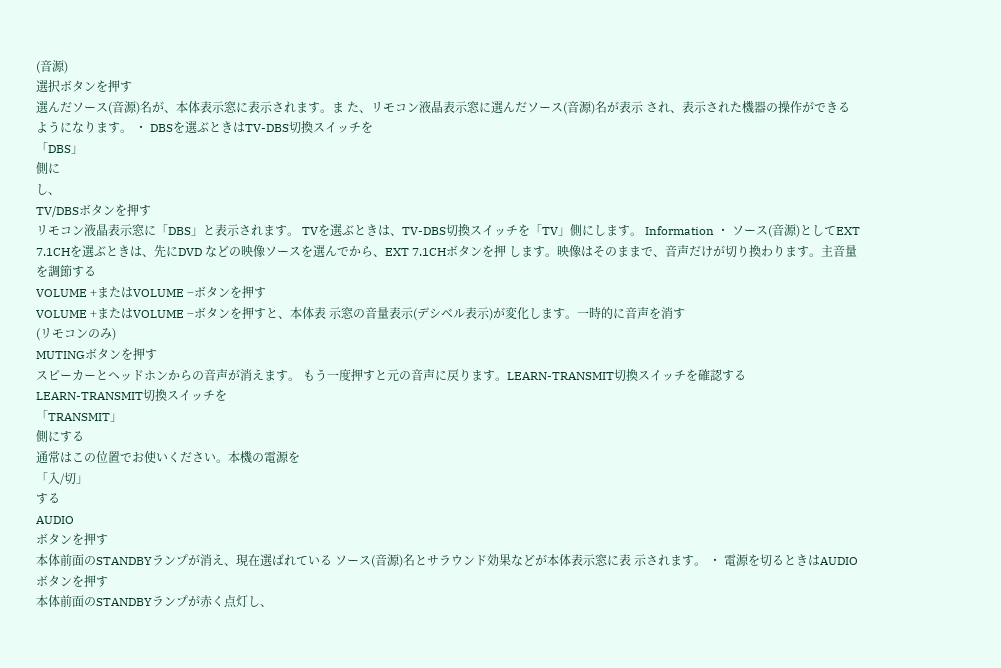(音源)
選択ボタンを押す
選んだソース(音源)名が、本体表示窓に表示されます。ま た、リモコン液晶表示窓に選んだソース(音源)名が表示 され、表示された機器の操作ができるようになります。 ・ DBSを選ぶときはTV-DBS切換スイッチを
「DBS」
側に
し、
TV/DBSボタンを押す
リモコン液晶表示窓に「DBS」と表示されます。 TVを選ぶときは、TV-DBS切換スイッチを「TV」側にします。 Information ・ ソース(音源)としてEXT 7.1CHを選ぶときは、先にDVD などの映像ソースを選んでから、EXT 7.1CHボタンを押 します。映像はそのままで、音声だけが切り換わります。主音量を調節する
VOLUME +またはVOLUME −ボタンを押す
VOLUME +またはVOLUME −ボタンを押すと、本体表 示窓の音量表示(デシベル表示)が変化します。一時的に音声を消す
(リモコンのみ)
MUTINGボタンを押す
スピーカーとヘッドホンからの音声が消えます。 もう一度押すと元の音声に戻ります。LEARN-TRANSMIT切換スイッチを確認する
LEARN-TRANSMIT切換スイッチを
「TRANSMIT」
側にする
通常はこの位置でお使いください。本機の電源を
「入/切」
する
AUDIO
ボタンを押す
本体前面のSTANDBYランプが消え、現在選ばれている ソース(音源)名とサラウンド効果などが本体表示窓に表 示されます。 ・ 電源を切るときはAUDIO
ボタンを押す
本体前面のSTANDBYランプが赤く点灯し、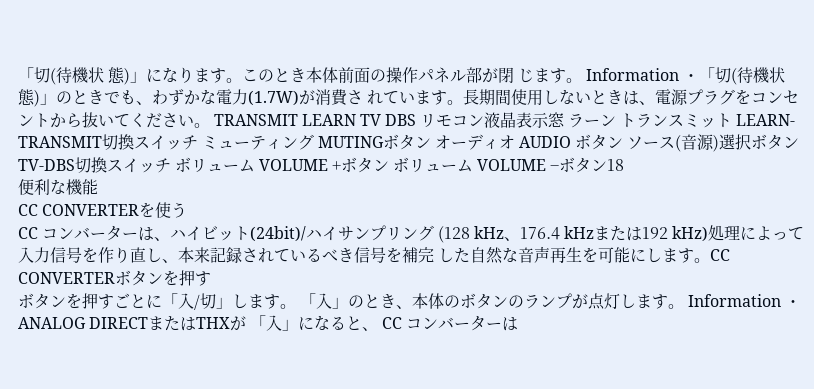「切(待機状 態)」になります。このとき本体前面の操作パネル部が閉 じます。 Information ・「切(待機状態)」のときでも、わずかな電力(1.7W)が消費さ れています。長期間使用しないときは、電源プラグをコンセ ントから抜いてください。 TRANSMIT LEARN TV DBS リモコン液晶表示窓 ラーン トランスミット LEARN-TRANSMIT切換スイッチ ミューティング MUTINGボタン オーディオ AUDIO ボタン ソース(音源)選択ボタン TV-DBS切換スイッチ ボリューム VOLUME +ボタン ボリューム VOLUME −ボタン18
便利な機能
CC CONVERTERを使う
CC コンバーターは、ハイビット(24bit)/ハイサンプリング (128 kHz、176.4 kHzまたは192 kHz)処理によって 入力信号を作り直し、本来記録されているべき信号を補完 した自然な音声再生を可能にします。CC CONVERTERボタンを押す
ボタンを押すごとに「入/切」します。 「入」のとき、本体のボタンのランプが点灯します。 Information ・ ANALOG DIRECTまたはTHXが 「入」になると、 CC コンバーターは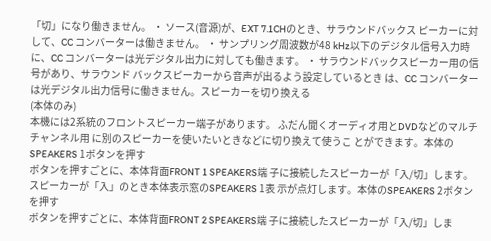「切」になり働きません。 ・ ソース(音源)が、EXT 7.1CHのとき、サラウンドバックス ピーカーに対して、CC コンバーターは働きません。 ・ サンプリング周波数が48 kHz以下のデジタル信号入力時 に、CC コンバーターは光デジタル出力に対しても働きます。 ・ サラウンドバックスピーカー用の信号があり、サラウンド バックスピーカーから音声が出るよう設定しているとき は、CC コンバーターは光デジタル出力信号に働きません。スピーカーを切り換える
(本体のみ)
本機には2系統のフロントスピーカー端子があります。 ふだん聞くオーディオ用とDVDなどのマルチチャンネル用 に別のスピーカーを使いたいときなどに切り換えて使うこ とができます。本体のSPEAKERS 1ボタンを押す
ボタンを押すごとに、本体背面FRONT 1 SPEAKERS端 子に接続したスピーカーが「入/切」します。 スピーカーが「入」のとき本体表示窓のSPEAKERS 1表 示が点灯します。本体のSPEAKERS 2ボタンを押す
ボタンを押すごとに、本体背面FRONT 2 SPEAKERS端 子に接続したスピーカーが「入/切」しま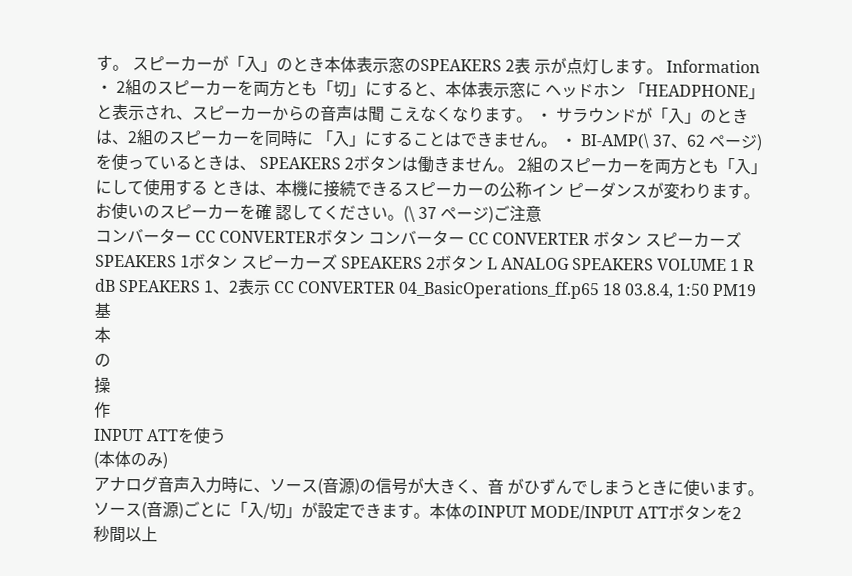す。 スピーカーが「入」のとき本体表示窓のSPEAKERS 2表 示が点灯します。 Information ・ 2組のスピーカーを両方とも「切」にすると、本体表示窓に ヘッドホン 「HEADPHONE」と表示され、スピーカーからの音声は聞 こえなくなります。 ・ サラウンドが「入」のときは、2組のスピーカーを同時に 「入」にすることはできません。 ・ BI-AMP(\ 37、62 ページ)を使っているときは、 SPEAKERS 2ボタンは働きません。 2組のスピーカーを両方とも「入」にして使用する ときは、本機に接続できるスピーカーの公称イン ピーダンスが変わります。お使いのスピーカーを確 認してください。(\ 37 ページ)ご注意
コンバーター CC CONVERTERボタン コンバーター CC CONVERTER ボタン スピーカーズ SPEAKERS 1ボタン スピーカーズ SPEAKERS 2ボタン L ANALOG SPEAKERS VOLUME 1 R dB SPEAKERS 1、2表示 CC CONVERTER 04_BasicOperations_ff.p65 18 03.8.4, 1:50 PM19
基
本
の
操
作
INPUT ATTを使う
(本体のみ)
アナログ音声入力時に、ソース(音源)の信号が大きく、音 がひずんでしまうときに使います。 ソース(音源)ごとに「入/切」が設定できます。本体のINPUT MODE/INPUT ATTボタンを2
秒間以上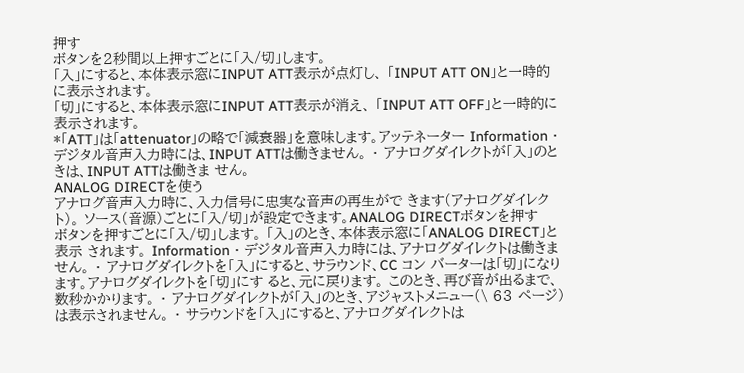押す
ボタンを2秒間以上押すごとに「入/切」します。
「入」にすると、本体表示窓にINPUT ATT表示が点灯し、 「INPUT ATT ON」と一時的に表示されます。
「切」にすると、本体表示窓にINPUT ATT表示が消え、 「INPUT ATT OFF」と一時的に表示されます。
*「ATT」は「attenuator」の略で「減衰器」を意味します。アッテネーター Information ・ デジタル音声入力時には、INPUT ATTは働きません。 ・ アナログダイレクトが「入」のときは、INPUT ATTは働きま せん。
ANALOG DIRECTを使う
アナログ音声入力時に、入力信号に忠実な音声の再生がで きます(アナログダイレクト)。 ソース(音源)ごとに「入/切」が設定できます。ANALOG DIRECTボタンを押す
ボタンを押すごとに「入/切」します。 「入」のとき、本体表示窓に「ANALOG DIRECT」と表示 されます。 Information ・ デジタル音声入力時には、アナログダイレクトは働きません。 ・ アナログダイレクトを「入」にすると、サラウンド、CC コン バーターは「切」になります。アナログダイレクトを「切」にす ると、元に戻ります。 このとき、再び音が出るまで、数秒かかります。 ・ アナログダイレクトが「入」のとき、アジャストメニュー(\ 63 ページ)は表示されません。 ・ サラウンドを「入」にすると、アナログダイレクトは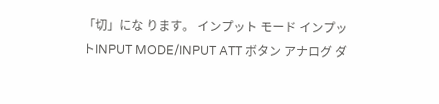「切」にな ります。 インプット モード インプットINPUT MODE/INPUT ATT ボタン アナログ ダ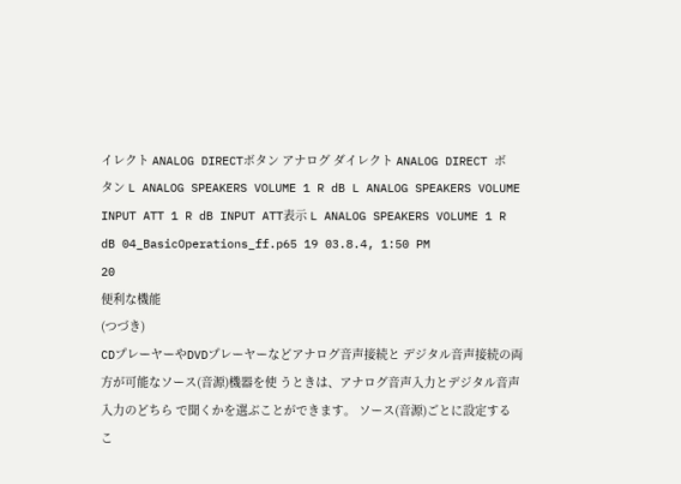イレクト ANALOG DIRECTボタン アナログ ダイレクト ANALOG DIRECT ボタン L ANALOG SPEAKERS VOLUME 1 R dB L ANALOG SPEAKERS VOLUME INPUT ATT 1 R dB INPUT ATT表示 L ANALOG SPEAKERS VOLUME 1 R dB 04_BasicOperations_ff.p65 19 03.8.4, 1:50 PM
20
便利な機能
(つづき)
CDプレーヤーやDVDプレーヤーなどアナログ音声接続と デジタル音声接続の両方が可能なソース(音源)機器を使 うときは、アナログ音声入力とデジタル音声入力のどちら で聞くかを選ぶことができます。 ソース(音源)ごとに設定するこ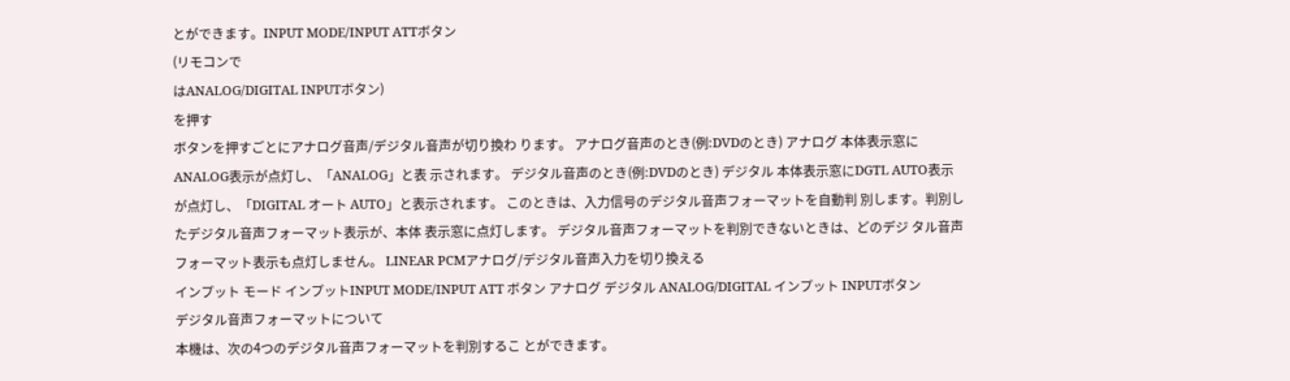とができます。INPUT MODE/INPUT ATTボタン
(リモコンで
はANALOG/DIGITAL INPUTボタン)
を押す
ボタンを押すごとにアナログ音声/デジタル音声が切り換わ ります。 アナログ音声のとき(例:DVDのとき) アナログ 本体表示窓にANALOG表示が点灯し、「ANALOG」と表 示されます。 デジタル音声のとき(例:DVDのとき) デジタル 本体表示窓にDGTL AUTO表示が点灯し、「DIGITAL オート AUTO」と表示されます。 このときは、入力信号のデジタル音声フォーマットを自動判 別します。判別したデジタル音声フォーマット表示が、本体 表示窓に点灯します。 デジタル音声フォーマットを判別できないときは、どのデジ タル音声フォーマット表示も点灯しません。 LINEAR PCMアナログ/デジタル音声入力を切り換える
インプット モード インプットINPUT MODE/INPUT ATT ボタン アナログ デジタル ANALOG/DIGITAL インプット INPUTボタン
デジタル音声フォーマットについて
本機は、次の4つのデジタル音声フォーマットを判別するこ とができます。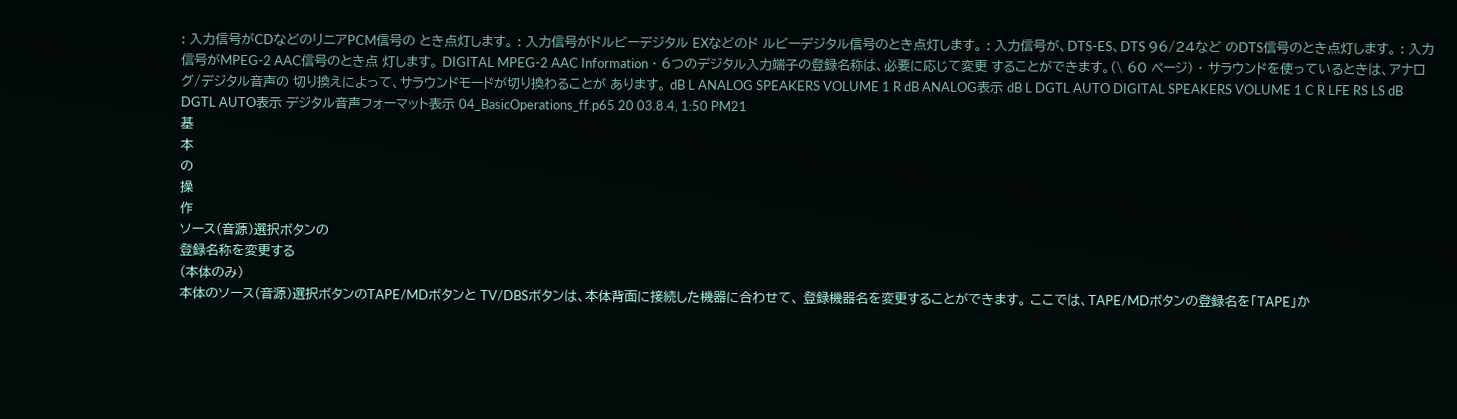: 入力信号がCDなどのリニアPCM信号の とき点灯します。 : 入力信号がドルビーデジタル EXなどのド ルビーデジタル信号のとき点灯します。 : 入力信号が、DTS-ES、DTS 96/24など のDTS信号のとき点灯します。 : 入力信号がMPEG-2 AAC信号のとき点 灯します。 DIGITAL MPEG-2 AAC Information ・ 6つのデジタル入力端子の登録名称は、必要に応じて変更 することができます。(\ 60 ページ) ・ サラウンドを使っているときは、アナログ/デジタル音声の 切り換えによって、サラウンドモードが切り換わることが あります。 dB L ANALOG SPEAKERS VOLUME 1 R dB ANALOG表示 dB L DGTL AUTO DIGITAL SPEAKERS VOLUME 1 C R LFE RS LS dB DGTL AUTO表示 デジタル音声フォーマット表示 04_BasicOperations_ff.p65 20 03.8.4, 1:50 PM21
基
本
の
操
作
ソース(音源)選択ボタンの
登録名称を変更する
(本体のみ)
本体のソース(音源)選択ボタンのTAPE/MDボタンと TV/DBSボタンは、本体背面に接続した機器に合わせて、 登録機器名を変更することができます。 ここでは、TAPE/MDボタンの登録名を「TAPE」か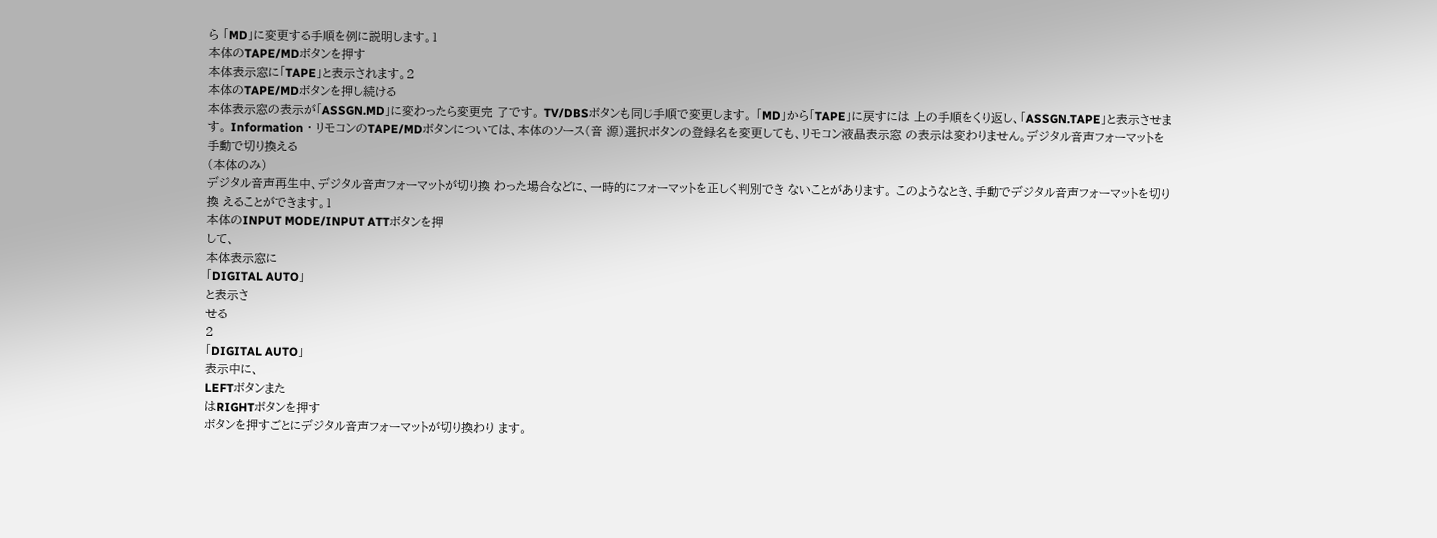ら 「MD」に変更する手順を例に説明します。1
本体のTAPE/MDボタンを押す
本体表示窓に「TAPE」と表示されます。2
本体のTAPE/MDボタンを押し続ける
本体表示窓の表示が「ASSGN.MD」に変わったら変更完 了です。 TV/DBSボタンも同じ手順で変更します。 「MD」から「TAPE」に戻すには 上の手順をくり返し、「ASSGN.TAPE」と表示させます。 Information ・ リモコンのTAPE/MDボタンについては、本体のソース(音 源)選択ボタンの登録名を変更しても、リモコン液晶表示窓 の表示は変わりません。デジタル音声フォーマットを
手動で切り換える
(本体のみ)
デジタル音声再生中、デジタル音声フォーマットが切り換 わった場合などに、一時的にフォーマットを正しく判別でき ないことがあります。 このようなとき、手動でデジタル音声フォーマットを切り換 えることができます。1
本体のINPUT MODE/INPUT ATTボタンを押
して、
本体表示窓に
「DIGITAL AUTO」
と表示さ
せる
2
「DIGITAL AUTO」
表示中に、
LEFTボタンまた
はRIGHTボタンを押す
ボタンを押すごとにデジタル音声フォーマットが切り換わり ます。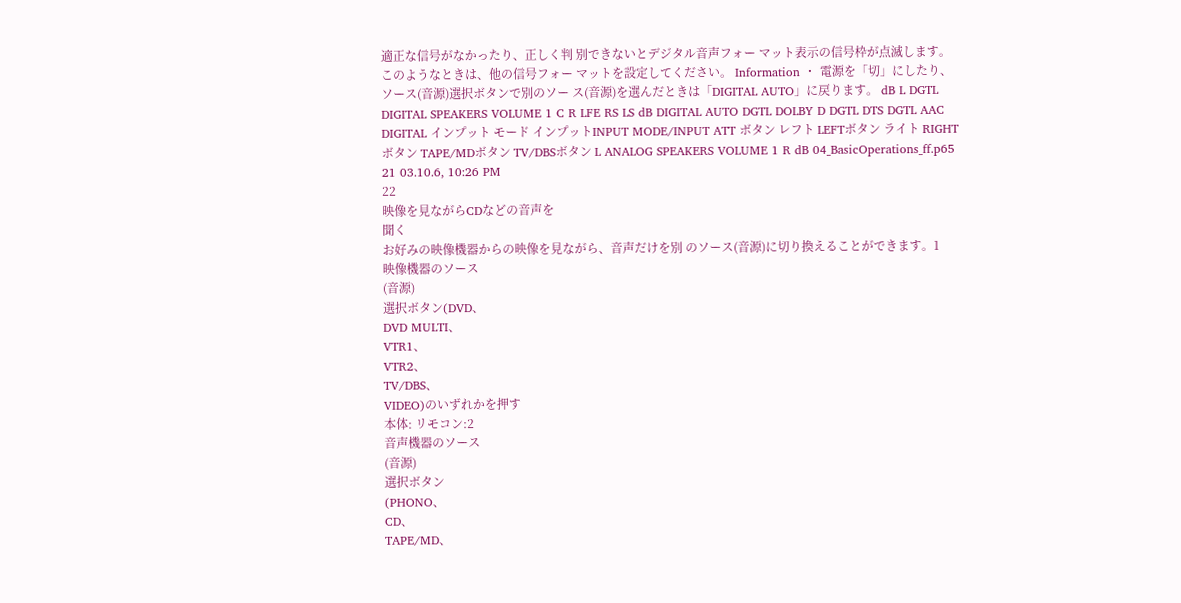適正な信号がなかったり、正しく判 別できないとデジタル音声フォー マット表示の信号枠が点滅します。 このようなときは、他の信号フォー マットを設定してください。 Information ・ 電源を「切」にしたり、ソース(音源)選択ボタンで別のソー ス(音源)を選んだときは「DIGITAL AUTO」に戻ります。 dB L DGTL DIGITAL SPEAKERS VOLUME 1 C R LFE RS LS dB DIGITAL AUTO DGTL DOLBY D DGTL DTS DGTL AAC DIGITAL インプット モード インプットINPUT MODE/INPUT ATT ボタン レフト LEFTボタン ライト RIGHTボタン TAPE/MDボタン TV/DBSボタン L ANALOG SPEAKERS VOLUME 1 R dB 04_BasicOperations_ff.p65 21 03.10.6, 10:26 PM
22
映像を見ながらCDなどの音声を
聞く
お好みの映像機器からの映像を見ながら、音声だけを別 のソース(音源)に切り換えることができます。1
映像機器のソース
(音源)
選択ボタン(DVD、
DVD MULTI、
VTR1、
VTR2、
TV/DBS、
VIDEO)のいずれかを押す
本体: リモコン:2
音声機器のソース
(音源)
選択ボタン
(PHONO、
CD、
TAPE/MD、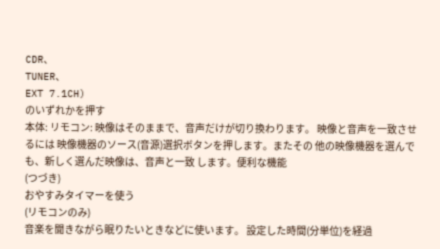CDR、
TUNER、
EXT 7.1CH)
のいずれかを押す
本体: リモコン: 映像はそのままで、音声だけが切り換わります。 映像と音声を一致させるには 映像機器のソース(音源)選択ボタンを押します。またその 他の映像機器を選んでも、新しく選んだ映像は、音声と一致 します。便利な機能
(つづき)
おやすみタイマーを使う
(リモコンのみ)
音楽を聞きながら眠りたいときなどに使います。 設定した時間(分単位)を経過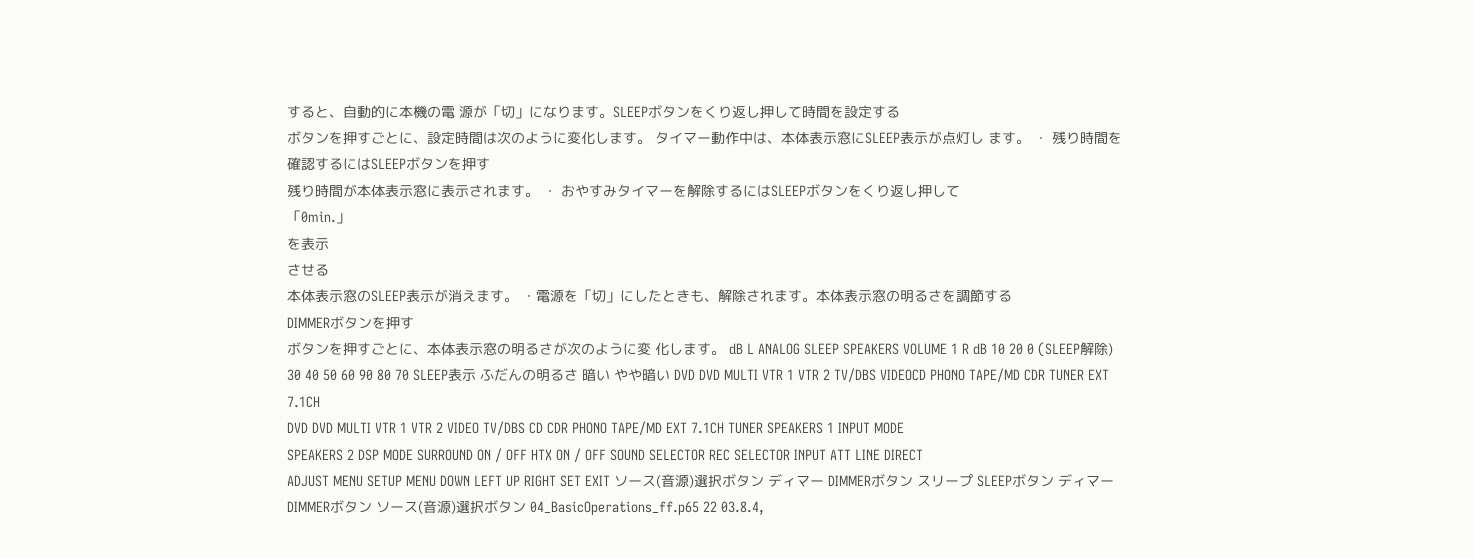すると、自動的に本機の電 源が「切」になります。SLEEPボタンをくり返し押して時間を設定する
ボタンを押すごとに、設定時間は次のように変化します。 タイマー動作中は、本体表示窓にSLEEP表示が点灯し ます。 ・ 残り時間を確認するにはSLEEPボタンを押す
残り時間が本体表示窓に表示されます。 ・ おやすみタイマーを解除するにはSLEEPボタンをくり返し押して
「0min.」
を表示
させる
本体表示窓のSLEEP表示が消えます。 ・電源を「切」にしたときも、解除されます。本体表示窓の明るさを調節する
DIMMERボタンを押す
ボタンを押すごとに、本体表示窓の明るさが次のように変 化します。 dB L ANALOG SLEEP SPEAKERS VOLUME 1 R dB 10 20 0 (SLEEP解除) 30 40 50 60 90 80 70 SLEEP表示 ふだんの明るさ 暗い やや暗い DVD DVD MULTI VTR 1 VTR 2 TV/DBS VIDEOCD PHONO TAPE/MD CDR TUNER EXT 7.1CH
DVD DVD MULTI VTR 1 VTR 2 VIDEO TV/DBS CD CDR PHONO TAPE/MD EXT 7.1CH TUNER SPEAKERS 1 INPUT MODE
SPEAKERS 2 DSP MODE SURROUND ON / OFF HTX ON / OFF SOUND SELECTOR REC SELECTOR INPUT ATT LINE DIRECT
ADJUST MENU SETUP MENU DOWN LEFT UP RIGHT SET EXIT ソース(音源)選択ボタン ディマー DIMMERボタン スリープ SLEEPボタン ディマー DIMMERボタン ソース(音源)選択ボタン 04_BasicOperations_ff.p65 22 03.8.4,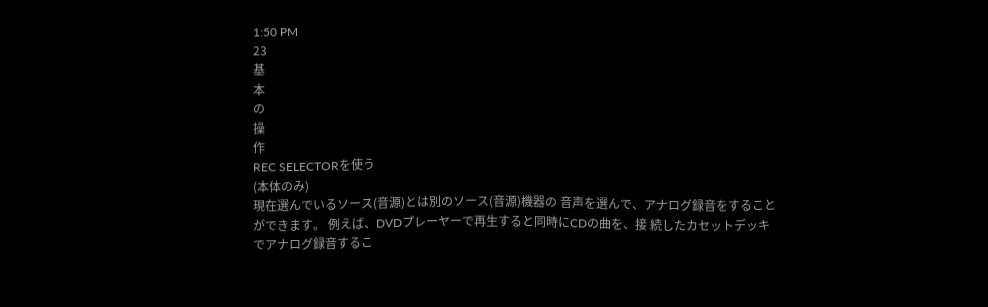1:50 PM
23
基
本
の
操
作
REC SELECTORを使う
(本体のみ)
現在選んでいるソース(音源)とは別のソース(音源)機器の 音声を選んで、アナログ録音をすることができます。 例えば、DVDプレーヤーで再生すると同時にCDの曲を、接 続したカセットデッキでアナログ録音するこ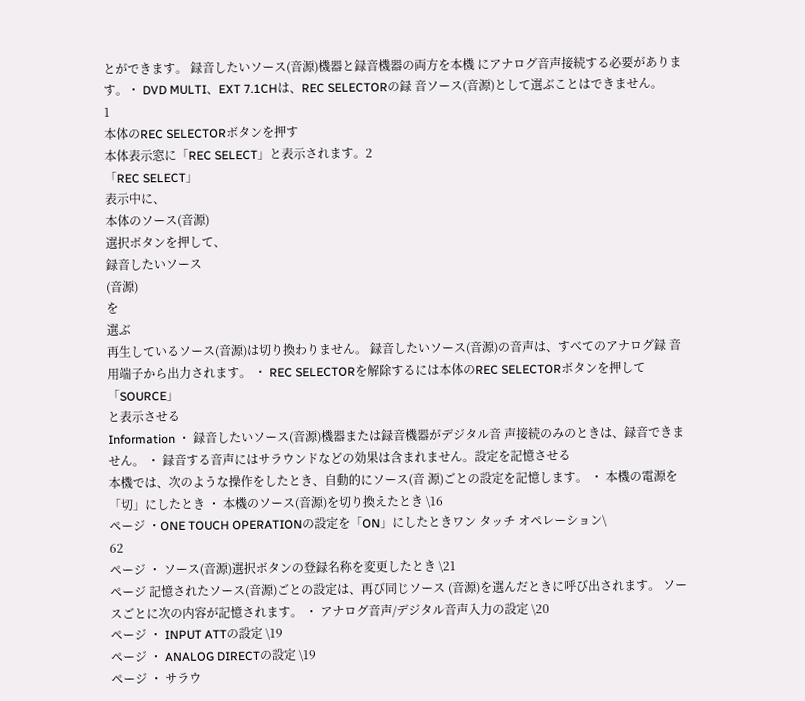とができます。 録音したいソース(音源)機器と録音機器の両方を本機 にアナログ音声接続する必要があります。・ DVD MULTI、EXT 7.1CHは、REC SELECTORの録 音ソース(音源)として選ぶことはできません。
1
本体のREC SELECTORボタンを押す
本体表示窓に「REC SELECT」と表示されます。2
「REC SELECT」
表示中に、
本体のソース(音源)
選択ボタンを押して、
録音したいソース
(音源)
を
選ぶ
再生しているソース(音源)は切り換わりません。 録音したいソース(音源)の音声は、すべてのアナログ録 音用端子から出力されます。 ・ REC SELECTORを解除するには本体のREC SELECTORボタンを押して
「SOURCE」
と表示させる
Information ・ 録音したいソース(音源)機器または録音機器がデジタル音 声接続のみのときは、録音できません。 ・ 録音する音声にはサラウンドなどの効果は含まれません。設定を記憶させる
本機では、次のような操作をしたとき、自動的にソース(音 源)ごとの設定を記憶します。 ・ 本機の電源を「切」にしたとき ・ 本機のソース(音源)を切り換えたとき \16
ページ ・ONE TOUCH OPERATIONの設定を「ON」にしたときワン タッチ オペレーション\
62
ページ ・ ソース(音源)選択ボタンの登録名称を変更したとき \21
ページ 記憶されたソース(音源)ごとの設定は、再び同じソース (音源)を選んだときに呼び出されます。 ソースごとに次の内容が記憶されます。 ・ アナログ音声/デジタル音声入力の設定 \20
ページ ・ INPUT ATTの設定 \19
ページ ・ ANALOG DIRECTの設定 \19
ページ ・ サラウ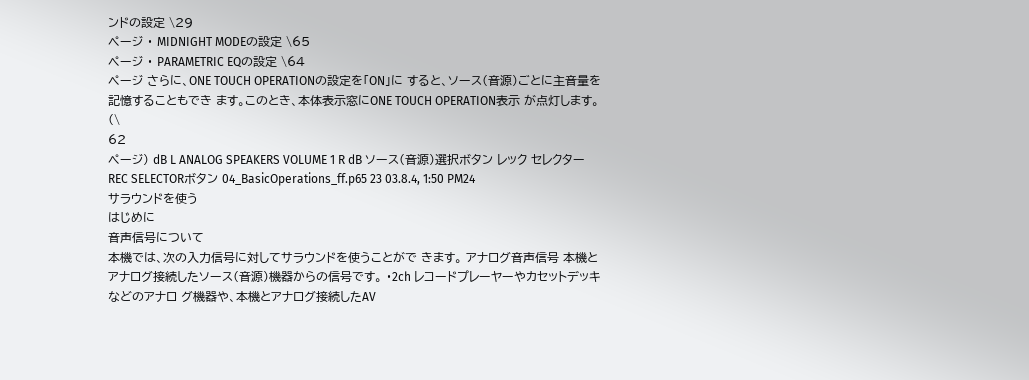ンドの設定 \29
ページ ・ MIDNIGHT MODEの設定 \65
ページ ・ PARAMETRIC EQの設定 \64
ページ さらに、ONE TOUCH OPERATIONの設定を「ON」に すると、ソース(音源)ごとに主音量を記憶することもでき ます。このとき、本体表示窓にONE TOUCH OPERATION表示 が点灯します。(\
62
ページ) dB L ANALOG SPEAKERS VOLUME 1 R dB ソース(音源)選択ボタン レック セレクター REC SELECTORボタン 04_BasicOperations_ff.p65 23 03.8.4, 1:50 PM24
サラウンドを使う
はじめに
音声信号について
本機では、次の入力信号に対してサラウンドを使うことがで きます。 アナログ音声信号 本機とアナログ接続したソース(音源)機器からの信号です。 ・2ch レコードプレーヤーやカセットデッキなどのアナロ グ機器や、本機とアナログ接続したAV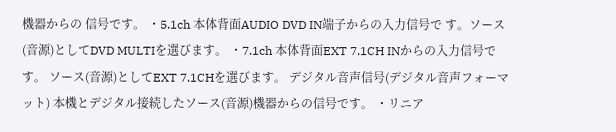機器からの 信号です。 ・5.1ch 本体背面AUDIO DVD IN端子からの入力信号で す。ソース(音源)としてDVD MULTIを選びます。 ・7.1ch 本体背面EXT 7.1CH INからの入力信号です。 ソース(音源)としてEXT 7.1CHを選びます。 デジタル音声信号(デジタル音声フォーマット) 本機とデジタル接続したソース(音源)機器からの信号です。 ・リニア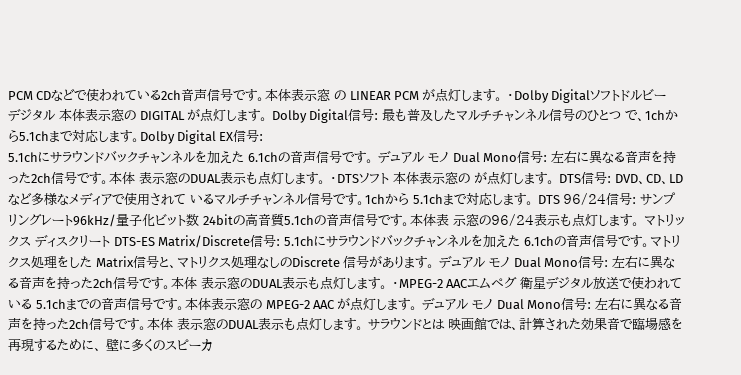PCM CDなどで使われている2ch音声信号です。本体表示窓 の LINEAR PCM が点灯します。 ・Dolby Digitalソフトドルビー デジタル 本体表示窓の DIGITAL が点灯します。 Dolby Digital信号: 最も普及したマルチチャンネル信号のひとつ で、1chから5.1chまで対応します。Dolby Digital EX信号:
5.1chにサラウンドバックチャンネルを加えた 6.1chの音声信号です。 デュアル モノ Dual Mono信号: 左右に異なる音声を持った2ch信号です。本体 表示窓のDUAL表示も点灯します。 ・DTSソフト 本体表示窓の が点灯します。 DTS信号: DVD、CD、LDなど多様なメディアで使用されて いるマルチチャンネル信号です。1chから 5.1chまで対応します。 DTS 96/24信号: サンプリングレート96kHz/量子化ビット数 24bitの高音質5.1chの音声信号です。本体表 示窓の96/24表示も点灯します。 マトリックス ディスクリート DTS-ES Matrix/Discrete信号: 5.1chにサラウンドバックチャンネルを加えた 6.1chの音声信号です。マトリクス処理をした Matrix信号と、マトリクス処理なしのDiscrete 信号があります。 デュアル モノ Dual Mono信号: 左右に異なる音声を持った2ch信号です。本体 表示窓のDUAL表示も点灯します。 ・MPEG-2 AACエムペグ 衛星デジタル放送で使われている 5.1chまでの音声信号です。本体表示窓の MPEG-2 AAC が点灯します。 デュアル モノ Dual Mono信号: 左右に異なる音声を持った2ch信号です。本体 表示窓のDUAL表示も点灯します。 サラウンドとは 映画館では、計算された効果音で臨場感を再現するために、 壁に多くのスピーカ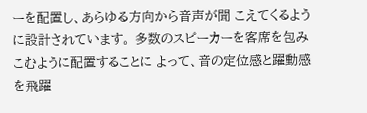ーを配置し、あらゆる方向から音声が聞 こえてくるように設計されています。 多数のスピーカーを客席を包みこむように配置することに よって、音の定位感と躍動感を飛躍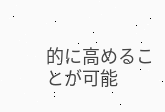的に高めることが可能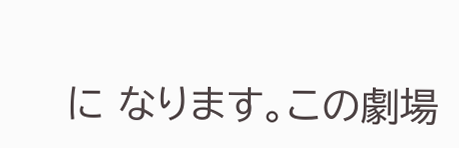に なります。この劇場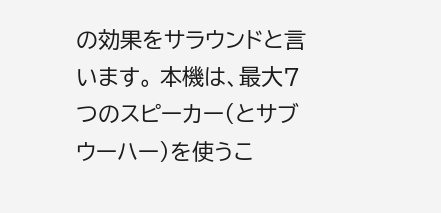の効果をサラウンドと言います。 本機は、最大7つのスピーカー(とサブウーハー)を使うこ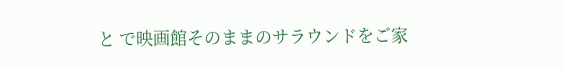と で映画館そのままのサラウンドをご家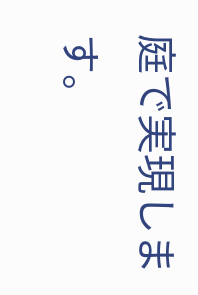庭で実現します。